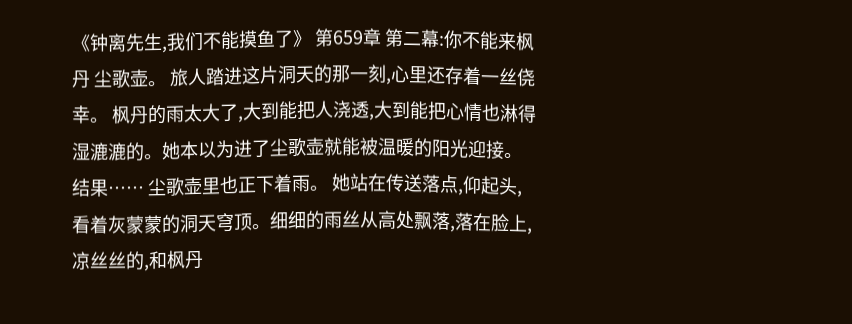《钟离先生,我们不能摸鱼了》 第659章 第二幕:你不能来枫丹 尘歌壶。 旅人踏进这片洞天的那一刻,心里还存着一丝侥幸。 枫丹的雨太大了,大到能把人浇透,大到能把心情也淋得湿漉漉的。她本以为进了尘歌壶就能被温暖的阳光迎接。 结果…… 尘歌壶里也正下着雨。 她站在传送落点,仰起头,看着灰蒙蒙的洞天穹顶。细细的雨丝从高处飘落,落在脸上,凉丝丝的,和枫丹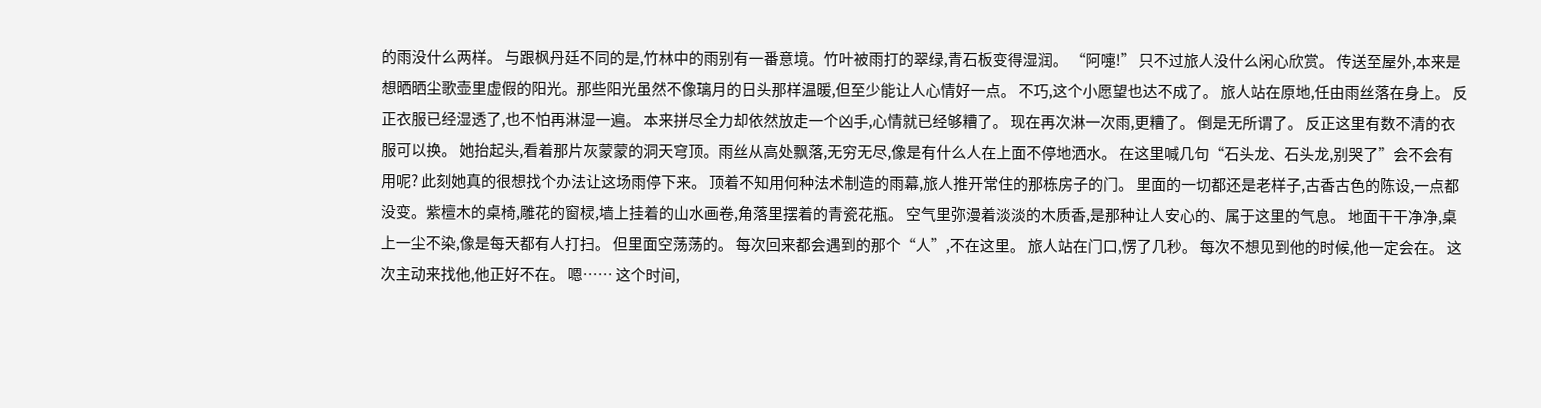的雨没什么两样。 与跟枫丹廷不同的是,竹林中的雨别有一番意境。竹叶被雨打的翠绿,青石板变得湿润。 “阿嚏!” 只不过旅人没什么闲心欣赏。 传送至屋外,本来是想晒晒尘歌壶里虚假的阳光。那些阳光虽然不像璃月的日头那样温暖,但至少能让人心情好一点。 不巧,这个小愿望也达不成了。 旅人站在原地,任由雨丝落在身上。 反正衣服已经湿透了,也不怕再淋湿一遍。 本来拼尽全力却依然放走一个凶手,心情就已经够糟了。 现在再次淋一次雨,更糟了。 倒是无所谓了。 反正这里有数不清的衣服可以换。 她抬起头,看着那片灰蒙蒙的洞天穹顶。雨丝从高处飘落,无穷无尽,像是有什么人在上面不停地洒水。 在这里喊几句“石头龙、石头龙,别哭了”会不会有用呢? 此刻她真的很想找个办法让这场雨停下来。 顶着不知用何种法术制造的雨幕,旅人推开常住的那栋房子的门。 里面的一切都还是老样子,古香古色的陈设,一点都没变。紫檀木的桌椅,雕花的窗棂,墙上挂着的山水画卷,角落里摆着的青瓷花瓶。 空气里弥漫着淡淡的木质香,是那种让人安心的、属于这里的气息。 地面干干净净,桌上一尘不染,像是每天都有人打扫。 但里面空荡荡的。 每次回来都会遇到的那个“人”,不在这里。 旅人站在门口,愣了几秒。 每次不想见到他的时候,他一定会在。 这次主动来找他,他正好不在。 嗯…… 这个时间,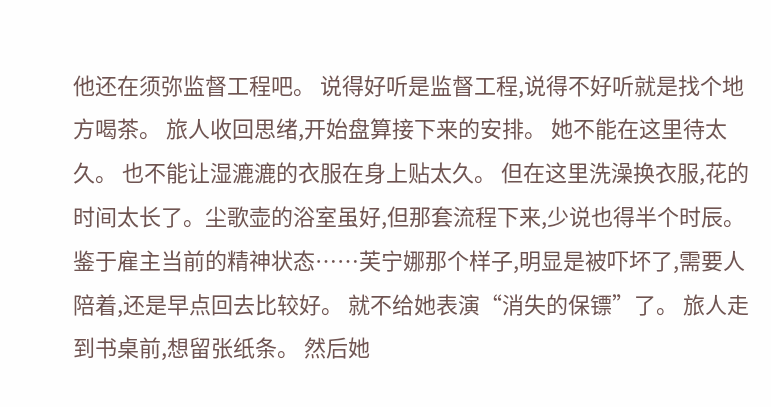他还在须弥监督工程吧。 说得好听是监督工程,说得不好听就是找个地方喝茶。 旅人收回思绪,开始盘算接下来的安排。 她不能在这里待太久。 也不能让湿漉漉的衣服在身上贴太久。 但在这里洗澡换衣服,花的时间太长了。尘歌壶的浴室虽好,但那套流程下来,少说也得半个时辰。 鉴于雇主当前的精神状态……芙宁娜那个样子,明显是被吓坏了,需要人陪着,还是早点回去比较好。 就不给她表演“消失的保镖”了。 旅人走到书桌前,想留张纸条。 然后她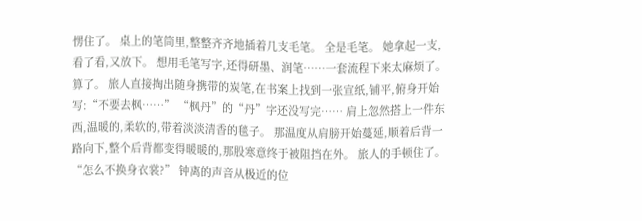愣住了。 桌上的笔筒里,整整齐齐地插着几支毛笔。 全是毛笔。 她拿起一支,看了看,又放下。 想用毛笔写字,还得研墨、润笔……一套流程下来太麻烦了。 算了。 旅人直接掏出随身携带的炭笔,在书案上找到一张宣纸,铺平,俯身开始写:“不要去枫……” “枫丹”的“丹”字还没写完…… 肩上忽然搭上一件东西,温暖的,柔软的,带着淡淡清香的毯子。 那温度从肩膀开始蔓延,顺着后背一路向下,整个后背都变得暖暖的,那股寒意终于被阻挡在外。 旅人的手顿住了。 “怎么不换身衣裳?” 钟离的声音从极近的位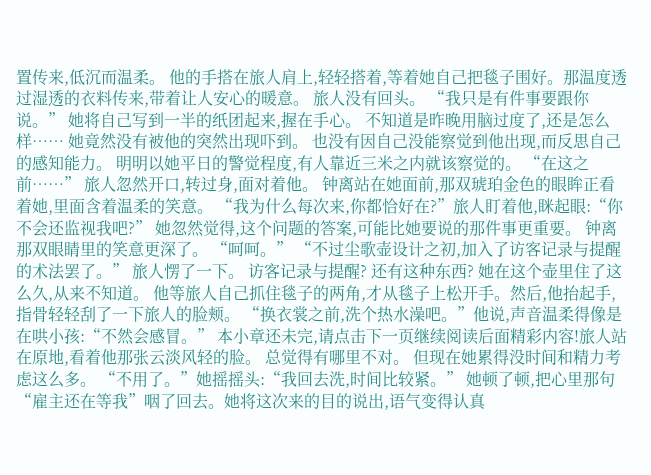置传来,低沉而温柔。 他的手搭在旅人肩上,轻轻搭着,等着她自己把毯子围好。那温度透过湿透的衣料传来,带着让人安心的暖意。 旅人没有回头。 “我只是有件事要跟你说。” 她将自己写到一半的纸团起来,握在手心。 不知道是昨晚用脑过度了,还是怎么样…… 她竟然没有被他的突然出现吓到。 也没有因自己没能察觉到他出现,而反思自己的感知能力。 明明以她平日的警觉程度,有人靠近三米之内就该察觉的。 “在这之前……” 旅人忽然开口,转过身,面对着他。 钟离站在她面前,那双琥珀金色的眼眸正看着她,里面含着温柔的笑意。 “我为什么每次来,你都恰好在?”旅人盯着他,眯起眼:“你不会还监视我吧?” 她忽然觉得,这个问题的答案,可能比她要说的那件事更重要。 钟离那双眼睛里的笑意更深了。 “呵呵。” “不过尘歌壶设计之初,加入了访客记录与提醒的术法罢了。” 旅人愣了一下。 访客记录与提醒? 还有这种东西? 她在这个壶里住了这么久,从来不知道。 他等旅人自己抓住毯子的两角,才从毯子上松开手。然后,他抬起手,指骨轻轻刮了一下旅人的脸颊。 “换衣裳之前,洗个热水澡吧。”他说,声音温柔得像是在哄小孩:“不然会感冒。” 本小章还未完,请点击下一页继续阅读后面精彩内容!旅人站在原地,看着他那张云淡风轻的脸。 总觉得有哪里不对。 但现在她累得没时间和精力考虑这么多。 “不用了。”她摇摇头:“我回去洗,时间比较紧。” 她顿了顿,把心里那句“雇主还在等我”咽了回去。她将这次来的目的说出,语气变得认真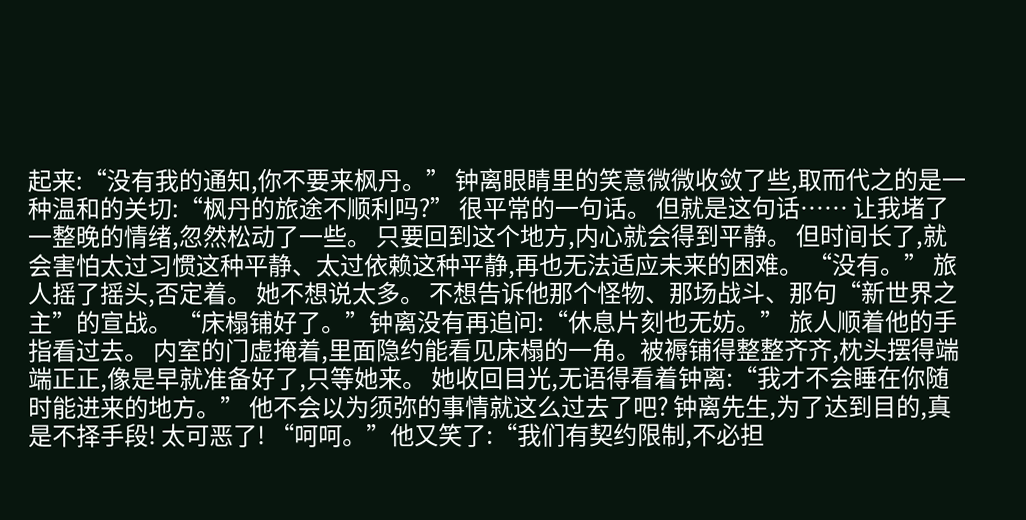起来:“没有我的通知,你不要来枫丹。” 钟离眼睛里的笑意微微收敛了些,取而代之的是一种温和的关切:“枫丹的旅途不顺利吗?” 很平常的一句话。 但就是这句话…… 让我堵了一整晚的情绪,忽然松动了一些。 只要回到这个地方,内心就会得到平静。 但时间长了,就会害怕太过习惯这种平静、太过依赖这种平静,再也无法适应未来的困难。 “没有。” 旅人摇了摇头,否定着。 她不想说太多。 不想告诉他那个怪物、那场战斗、那句“新世界之主”的宣战。 “床榻铺好了。”钟离没有再追问:“休息片刻也无妨。” 旅人顺着他的手指看过去。 内室的门虚掩着,里面隐约能看见床榻的一角。被褥铺得整整齐齐,枕头摆得端端正正,像是早就准备好了,只等她来。 她收回目光,无语得看着钟离:“我才不会睡在你随时能进来的地方。” 他不会以为须弥的事情就这么过去了吧? 钟离先生,为了达到目的,真是不择手段! 太可恶了! “呵呵。”他又笑了:“我们有契约限制,不必担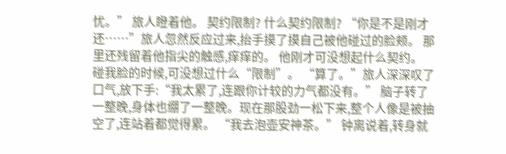忧。” 旅人瞪着他。 契约限制? 什么契约限制? “你是不是刚才还……”旅人忽然反应过来,抬手摸了摸自己被他碰过的脸颊。 那里还残留着他指尖的触感,痒痒的。 他刚才可没想起什么契约。 碰我脸的时候,可没想过什么“限制”。 “算了。”旅人深深叹了口气,放下手:“我太累了,连跟你计较的力气都没有。” 脑子转了一整晚,身体也绷了一整晚。现在那股劲一松下来,整个人像是被抽空了,连站着都觉得累。 “我去泡壶安神茶。” 钟离说着,转身就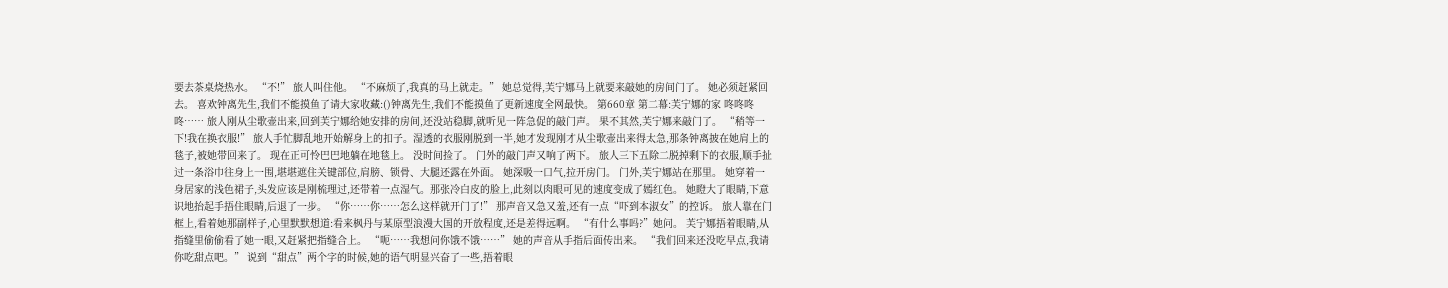要去茶桌烧热水。 “不!” 旅人叫住他。 “不麻烦了,我真的马上就走。” 她总觉得,芙宁娜马上就要来敲她的房间门了。 她必须赶紧回去。 喜欢钟离先生,我们不能摸鱼了请大家收藏:()钟离先生,我们不能摸鱼了更新速度全网最快。 第660章 第二幕:芙宁娜的家 咚咚咚咚…… 旅人刚从尘歌壶出来,回到芙宁娜给她安排的房间,还没站稳脚,就听见一阵急促的敲门声。 果不其然,芙宁娜来敲门了。 “稍等一下!我在换衣服!” 旅人手忙脚乱地开始解身上的扣子。湿透的衣服刚脱到一半,她才发现刚才从尘歌壶出来得太急,那条钟离披在她肩上的毯子,被她带回来了。 现在正可怜巴巴地躺在地毯上。 没时间捡了。 门外的敲门声又响了两下。 旅人三下五除二脱掉剩下的衣服,顺手扯过一条浴巾往身上一围,堪堪遮住关键部位,肩膀、锁骨、大腿还露在外面。 她深吸一口气,拉开房门。 门外,芙宁娜站在那里。 她穿着一身居家的浅色裙子,头发应该是刚梳理过,还带着一点湿气。那张冷白皮的脸上,此刻以肉眼可见的速度变成了嫣红色。 她瞪大了眼睛,下意识地抬起手捂住眼睛,后退了一步。 “你……你……怎么这样就开门了!” 那声音又急又羞,还有一点“吓到本淑女”的控诉。 旅人靠在门框上,看着她那副样子,心里默默想道:看来枫丹与某原型浪漫大国的开放程度,还是差得远啊。 “有什么事吗?”她问。 芙宁娜捂着眼睛,从指缝里偷偷看了她一眼,又赶紧把指缝合上。 “呃……我想问你饿不饿……” 她的声音从手指后面传出来。 “我们回来还没吃早点,我请你吃甜点吧。” 说到“甜点”两个字的时候,她的语气明显兴奋了一些,捂着眼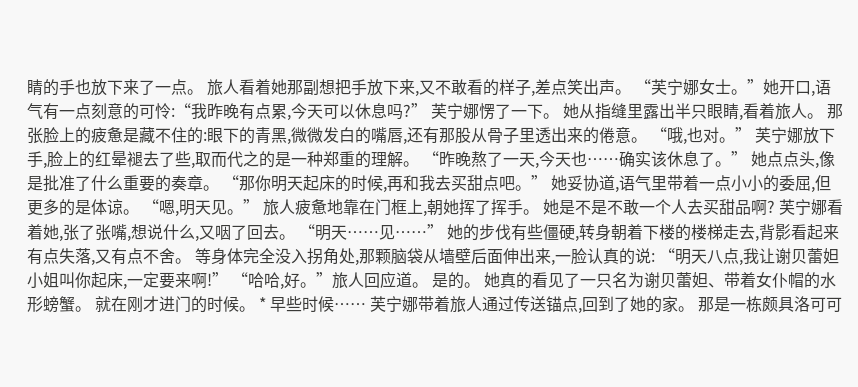睛的手也放下来了一点。 旅人看着她那副想把手放下来,又不敢看的样子,差点笑出声。 “芙宁娜女士。”她开口,语气有一点刻意的可怜:“我昨晚有点累,今天可以休息吗?” 芙宁娜愣了一下。 她从指缝里露出半只眼睛,看着旅人。 那张脸上的疲惫是藏不住的:眼下的青黑,微微发白的嘴唇,还有那股从骨子里透出来的倦意。 “哦,也对。” 芙宁娜放下手,脸上的红晕褪去了些,取而代之的是一种郑重的理解。 “昨晚熬了一天,今天也……确实该休息了。” 她点点头,像是批准了什么重要的奏章。 “那你明天起床的时候,再和我去买甜点吧。” 她妥协道,语气里带着一点小小的委屈,但更多的是体谅。 “嗯,明天见。” 旅人疲惫地靠在门框上,朝她挥了挥手。 她是不是不敢一个人去买甜品啊? 芙宁娜看着她,张了张嘴,想说什么,又咽了回去。 “明天……见……” 她的步伐有些僵硬,转身朝着下楼的楼梯走去,背影看起来有点失落,又有点不舍。 等身体完全没入拐角处,那颗脑袋从墙壁后面伸出来,一脸认真的说: “明天八点,我让谢贝蕾妲小姐叫你起床,一定要来啊!” “哈哈,好。”旅人回应道。 是的。 她真的看见了一只名为谢贝蕾妲、带着女仆帽的水形螃蟹。 就在刚才进门的时候。 * 早些时候…… 芙宁娜带着旅人通过传送锚点,回到了她的家。 那是一栋颇具洛可可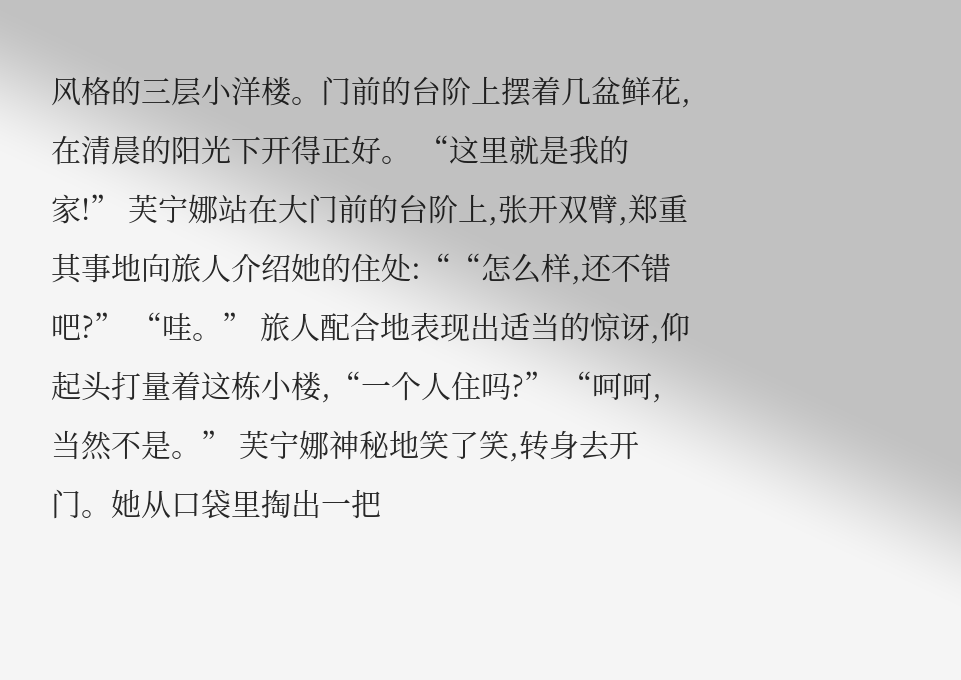风格的三层小洋楼。门前的台阶上摆着几盆鲜花,在清晨的阳光下开得正好。 “这里就是我的家!” 芙宁娜站在大门前的台阶上,张开双臂,郑重其事地向旅人介绍她的住处:““怎么样,还不错吧?” “哇。” 旅人配合地表现出适当的惊讶,仰起头打量着这栋小楼,“一个人住吗?” “呵呵,当然不是。” 芙宁娜神秘地笑了笑,转身去开门。她从口袋里掏出一把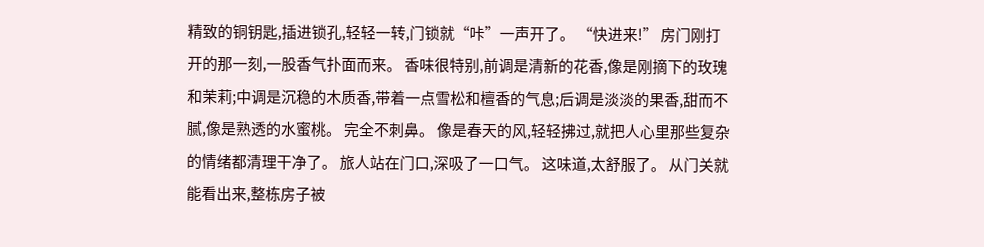精致的铜钥匙,插进锁孔,轻轻一转,门锁就“咔”一声开了。 “快进来!” 房门刚打开的那一刻,一股香气扑面而来。 香味很特别,前调是清新的花香,像是刚摘下的玫瑰和茉莉;中调是沉稳的木质香,带着一点雪松和檀香的气息;后调是淡淡的果香,甜而不腻,像是熟透的水蜜桃。 完全不刺鼻。 像是春天的风,轻轻拂过,就把人心里那些复杂的情绪都清理干净了。 旅人站在门口,深吸了一口气。 这味道,太舒服了。 从门关就能看出来,整栋房子被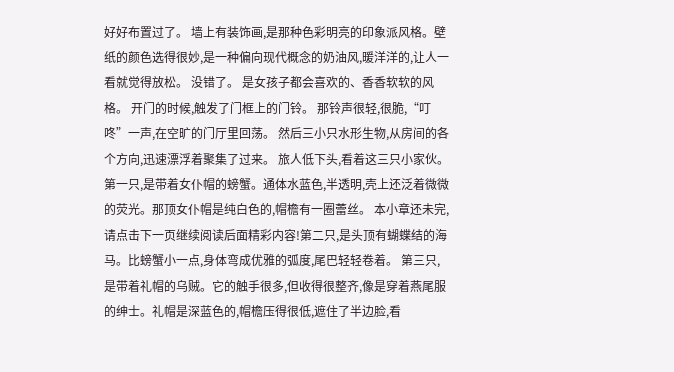好好布置过了。 墙上有装饰画,是那种色彩明亮的印象派风格。壁纸的颜色选得很妙,是一种偏向现代概念的奶油风,暖洋洋的,让人一看就觉得放松。 没错了。 是女孩子都会喜欢的、香香软软的风格。 开门的时候,触发了门框上的门铃。 那铃声很轻,很脆,“叮咚”一声,在空旷的门厅里回荡。 然后三小只水形生物,从房间的各个方向,迅速漂浮着聚集了过来。 旅人低下头,看着这三只小家伙。 第一只,是带着女仆帽的螃蟹。通体水蓝色,半透明,壳上还泛着微微的荧光。那顶女仆帽是纯白色的,帽檐有一圈蕾丝。 本小章还未完,请点击下一页继续阅读后面精彩内容!第二只,是头顶有蝴蝶结的海马。比螃蟹小一点,身体弯成优雅的弧度,尾巴轻轻卷着。 第三只,是带着礼帽的乌贼。它的触手很多,但收得很整齐,像是穿着燕尾服的绅士。礼帽是深蓝色的,帽檐压得很低,遮住了半边脸,看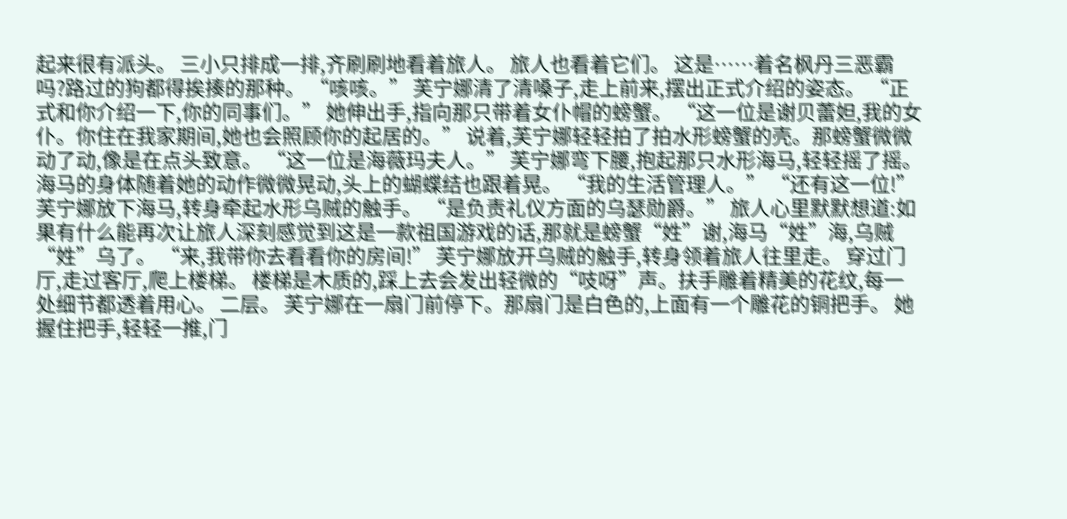起来很有派头。 三小只排成一排,齐刷刷地看着旅人。 旅人也看着它们。 这是……着名枫丹三恶霸吗?路过的狗都得挨揍的那种。 “咳咳。” 芙宁娜清了清嗓子,走上前来,摆出正式介绍的姿态。 “正式和你介绍一下,你的同事们。” 她伸出手,指向那只带着女仆帽的螃蟹。 “这一位是谢贝蕾妲,我的女仆。你住在我家期间,她也会照顾你的起居的。” 说着,芙宁娜轻轻拍了拍水形螃蟹的壳。那螃蟹微微动了动,像是在点头致意。 “这一位是海薇玛夫人。” 芙宁娜弯下腰,抱起那只水形海马,轻轻摇了摇。海马的身体随着她的动作微微晃动,头上的蝴蝶结也跟着晃。 “我的生活管理人。” “还有这一位!” 芙宁娜放下海马,转身牵起水形乌贼的触手。 “是负责礼仪方面的乌瑟勋爵。” 旅人心里默默想道:如果有什么能再次让旅人深刻感觉到这是一款祖国游戏的话,那就是螃蟹“姓”谢,海马“姓”海,乌贼“姓”乌了。 “来,我带你去看看你的房间!” 芙宁娜放开乌贼的触手,转身领着旅人往里走。 穿过门厅,走过客厅,爬上楼梯。 楼梯是木质的,踩上去会发出轻微的“吱呀”声。扶手雕着精美的花纹,每一处细节都透着用心。 二层。 芙宁娜在一扇门前停下。那扇门是白色的,上面有一个雕花的铜把手。 她握住把手,轻轻一推,门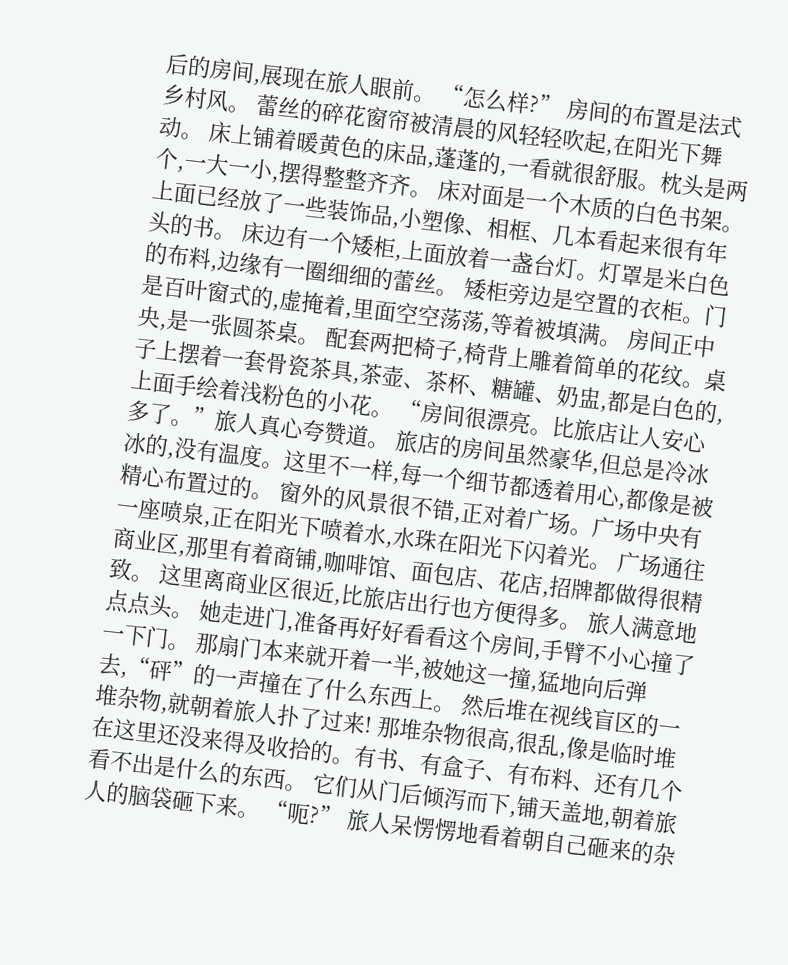后的房间,展现在旅人眼前。 “怎么样?” 房间的布置是法式乡村风。 蕾丝的碎花窗帘被清晨的风轻轻吹起,在阳光下舞动。 床上铺着暖黄色的床品,蓬蓬的,一看就很舒服。枕头是两个,一大一小,摆得整整齐齐。 床对面是一个木质的白色书架。上面已经放了一些装饰品,小塑像、相框、几本看起来很有年头的书。 床边有一个矮柜,上面放着一盏台灯。灯罩是米白色的布料,边缘有一圈细细的蕾丝。 矮柜旁边是空置的衣柜。门是百叶窗式的,虚掩着,里面空空荡荡,等着被填满。 房间正中央,是一张圆茶桌。 配套两把椅子,椅背上雕着简单的花纹。桌子上摆着一套骨瓷茶具,茶壶、茶杯、糖罐、奶盅,都是白色的,上面手绘着浅粉色的小花。 “房间很漂亮。比旅店让人安心多了。”旅人真心夸赞道。 旅店的房间虽然豪华,但总是冷冰冰的,没有温度。这里不一样,每一个细节都透着用心,都像是被精心布置过的。 窗外的风景很不错,正对着广场。广场中央有一座喷泉,正在阳光下喷着水,水珠在阳光下闪着光。 广场通往商业区,那里有着商铺,咖啡馆、面包店、花店,招牌都做得很精致。 这里离商业区很近,比旅店出行也方便得多。 旅人满意地点点头。 她走进门,准备再好好看看这个房间,手臂不小心撞了一下门。 那扇门本来就开着一半,被她这一撞,猛地向后弹去,“砰”的一声撞在了什么东西上。 然后堆在视线盲区的一堆杂物,就朝着旅人扑了过来! 那堆杂物很高,很乱,像是临时堆在这里还没来得及收拾的。有书、有盒子、有布料、还有几个看不出是什么的东西。 它们从门后倾泻而下,铺天盖地,朝着旅人的脑袋砸下来。 “呃?” 旅人呆愣愣地看着朝自己砸来的杂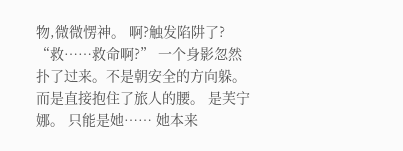物,微微愣神。 啊?触发陷阱了? “救……救命啊?” 一个身影忽然扑了过来。不是朝安全的方向躲。而是直接抱住了旅人的腰。 是芙宁娜。 只能是她…… 她本来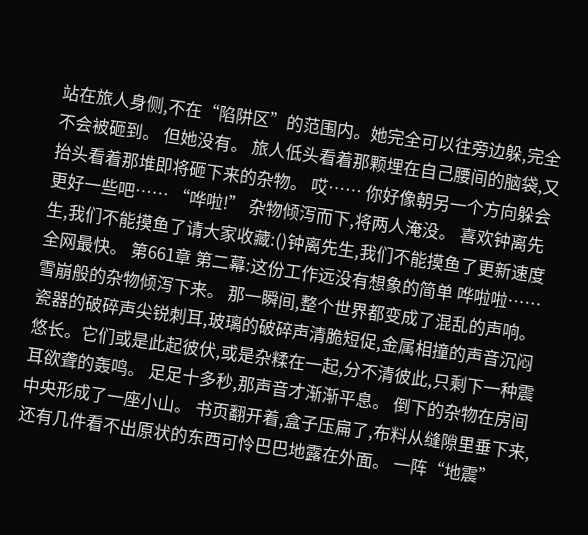站在旅人身侧,不在“陷阱区”的范围内。她完全可以往旁边躲,完全不会被砸到。 但她没有。 旅人低头看着那颗埋在自己腰间的脑袋,又抬头看着那堆即将砸下来的杂物。 哎…… 你好像朝另一个方向躲会更好一些吧…… “哗啦!” 杂物倾泻而下,将两人淹没。 喜欢钟离先生,我们不能摸鱼了请大家收藏:()钟离先生,我们不能摸鱼了更新速度全网最快。 第661章 第二幕:这份工作远没有想象的简单 哗啦啦…… 雪崩般的杂物倾泻下来。 那一瞬间,整个世界都变成了混乱的声响。 瓷器的破碎声尖锐刺耳,玻璃的破碎声清脆短促,金属相撞的声音沉闷悠长。它们或是此起彼伏,或是杂糅在一起,分不清彼此,只剩下一种震耳欲聋的轰鸣。 足足十多秒,那声音才渐渐平息。 倒下的杂物在房间中央形成了一座小山。 书页翻开着,盒子压扁了,布料从缝隙里垂下来,还有几件看不出原状的东西可怜巴巴地露在外面。 一阵“地震”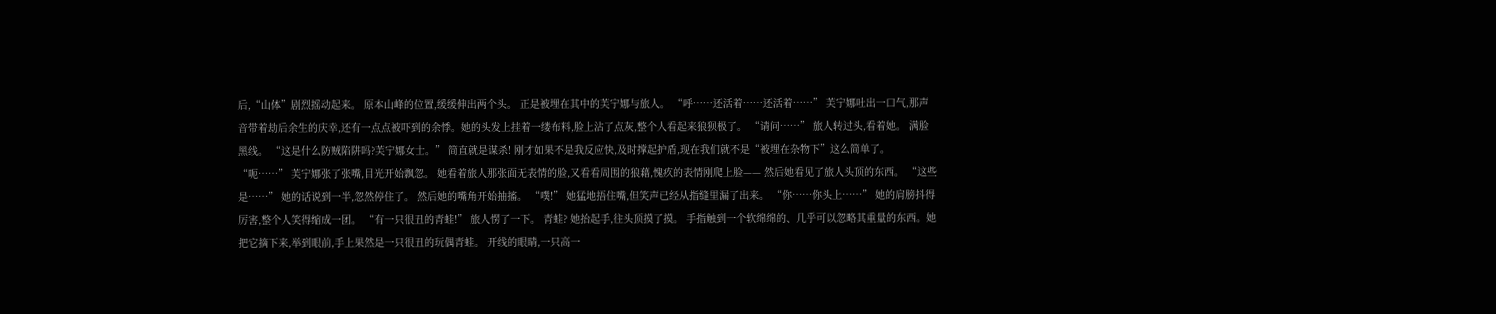后,“山体”剧烈摇动起来。 原本山峰的位置,缓缓伸出两个头。 正是被埋在其中的芙宁娜与旅人。 “呼……还活着……还活着……” 芙宁娜吐出一口气,那声音带着劫后余生的庆幸,还有一点点被吓到的余悸。她的头发上挂着一缕布料,脸上沾了点灰,整个人看起来狼狈极了。 “请问……” 旅人转过头,看着她。 满脸黑线。 “这是什么防贼陷阱吗?芙宁娜女士。” 简直就是谋杀! 刚才如果不是我反应快,及时撑起护盾,现在我们就不是“被埋在杂物下”这么简单了。 “呃……” 芙宁娜张了张嘴,目光开始飘忽。 她看着旅人那张面无表情的脸,又看看周围的狼藉,愧疚的表情刚爬上脸—— 然后她看见了旅人头顶的东西。 “这些是……” 她的话说到一半,忽然停住了。 然后她的嘴角开始抽搐。 “噗!” 她猛地捂住嘴,但笑声已经从指缝里漏了出来。 “你……你头上……” 她的肩膀抖得厉害,整个人笑得缩成一团。 “有一只很丑的青蛙!” 旅人愣了一下。 青蛙? 她抬起手,往头顶摸了摸。 手指触到一个软绵绵的、几乎可以忽略其重量的东西。她把它摘下来,举到眼前,手上果然是一只很丑的玩偶青蛙。 开线的眼睛,一只高一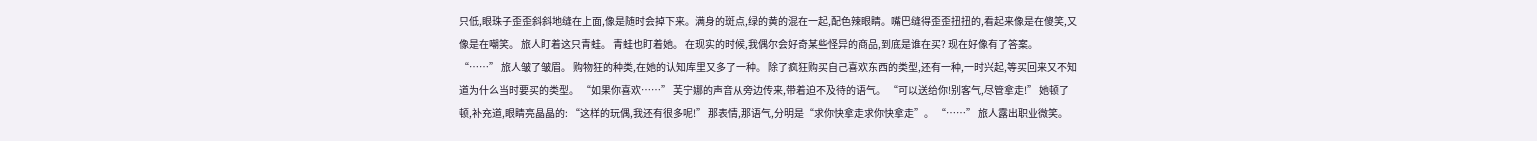只低,眼珠子歪歪斜斜地缝在上面,像是随时会掉下来。满身的斑点,绿的黄的混在一起,配色辣眼睛。嘴巴缝得歪歪扭扭的,看起来像是在傻笑,又像是在嘲笑。 旅人盯着这只青蛙。 青蛙也盯着她。 在现实的时候,我偶尔会好奇某些怪异的商品,到底是谁在买? 现在好像有了答案。 “……” 旅人皱了皱眉。 购物狂的种类,在她的认知库里又多了一种。 除了疯狂购买自己喜欢东西的类型,还有一种,一时兴起,等买回来又不知道为什么当时要买的类型。 “如果你喜欢……” 芙宁娜的声音从旁边传来,带着迫不及待的语气。 “可以送给你!别客气,尽管拿走!” 她顿了顿,补充道,眼睛亮晶晶的: “这样的玩偶,我还有很多呢!” 那表情,那语气,分明是“求你快拿走求你快拿走”。 “……” 旅人露出职业微笑。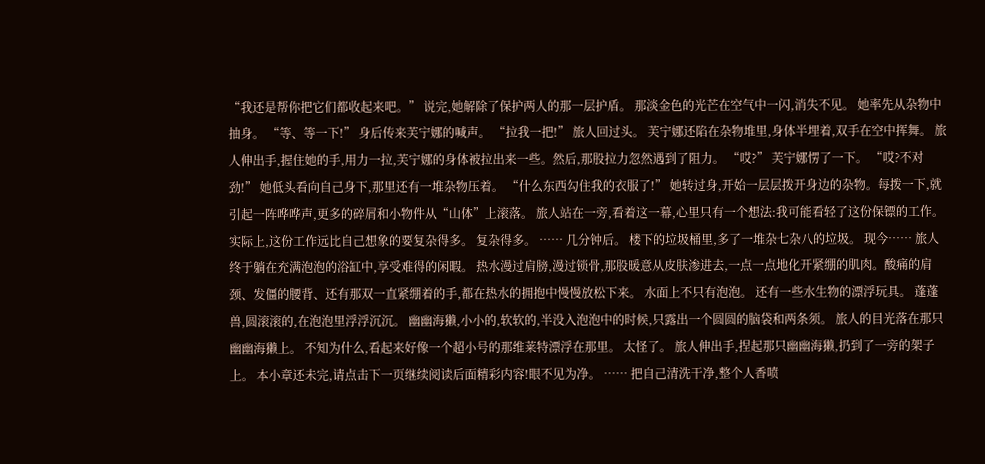“我还是帮你把它们都收起来吧。” 说完,她解除了保护两人的那一层护盾。 那淡金色的光芒在空气中一闪,消失不见。 她率先从杂物中抽身。 “等、等一下!” 身后传来芙宁娜的喊声。 “拉我一把!” 旅人回过头。 芙宁娜还陷在杂物堆里,身体半埋着,双手在空中挥舞。 旅人伸出手,握住她的手,用力一拉,芙宁娜的身体被拉出来一些。然后,那股拉力忽然遇到了阻力。 “哎?” 芙宁娜愣了一下。 “哎?不对劲!” 她低头看向自己身下,那里还有一堆杂物压着。 “什么东西勾住我的衣服了!” 她转过身,开始一层层拨开身边的杂物。每拨一下,就引起一阵哗哗声,更多的碎屑和小物件从“山体”上滚落。 旅人站在一旁,看着这一幕,心里只有一个想法:我可能看轻了这份保镖的工作。 实际上,这份工作远比自己想象的要复杂得多。 复杂得多。 …… 几分钟后。 楼下的垃圾桶里,多了一堆杂七杂八的垃圾。 现今…… 旅人终于躺在充满泡泡的浴缸中,享受难得的闲暇。 热水漫过肩膀,漫过锁骨,那股暖意从皮肤渗进去,一点一点地化开紧绷的肌肉。酸痛的肩颈、发僵的腰背、还有那双一直紧绷着的手,都在热水的拥抱中慢慢放松下来。 水面上不只有泡泡。 还有一些水生物的漂浮玩具。 蓬蓬兽,圆滚滚的,在泡泡里浮浮沉沉。 幽幽海獭,小小的,软软的,半没入泡泡中的时候,只露出一个圆圆的脑袋和两条须。 旅人的目光落在那只幽幽海獭上。 不知为什么,看起来好像一个超小号的那维莱特漂浮在那里。 太怪了。 旅人伸出手,捏起那只幽幽海獭,扔到了一旁的架子上。 本小章还未完,请点击下一页继续阅读后面精彩内容!眼不见为净。 …… 把自己清洗干净,整个人香喷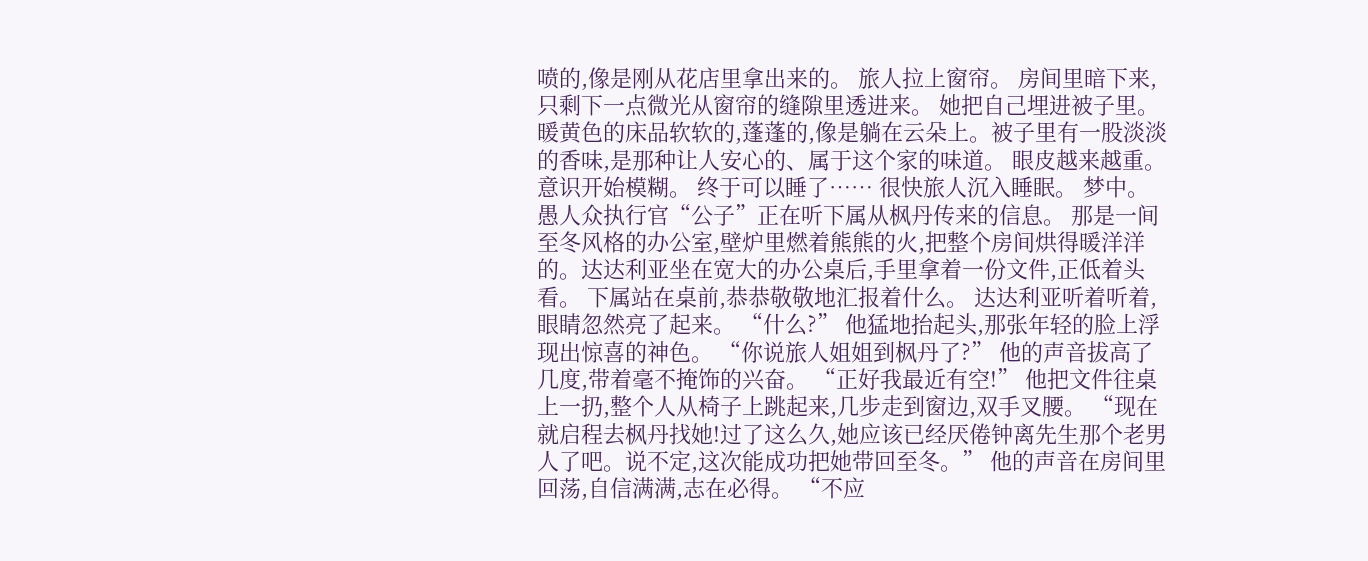喷的,像是刚从花店里拿出来的。 旅人拉上窗帘。 房间里暗下来,只剩下一点微光从窗帘的缝隙里透进来。 她把自己埋进被子里。 暖黄色的床品软软的,蓬蓬的,像是躺在云朵上。被子里有一股淡淡的香味,是那种让人安心的、属于这个家的味道。 眼皮越来越重。 意识开始模糊。 终于可以睡了…… 很快旅人沉入睡眠。 梦中。 愚人众执行官“公子”正在听下属从枫丹传来的信息。 那是一间至冬风格的办公室,壁炉里燃着熊熊的火,把整个房间烘得暖洋洋的。达达利亚坐在宽大的办公桌后,手里拿着一份文件,正低着头看。 下属站在桌前,恭恭敬敬地汇报着什么。 达达利亚听着听着,眼睛忽然亮了起来。 “什么?” 他猛地抬起头,那张年轻的脸上浮现出惊喜的神色。 “你说旅人姐姐到枫丹了?” 他的声音拔高了几度,带着毫不掩饰的兴奋。 “正好我最近有空!” 他把文件往桌上一扔,整个人从椅子上跳起来,几步走到窗边,双手叉腰。 “现在就启程去枫丹找她!过了这么久,她应该已经厌倦钟离先生那个老男人了吧。说不定,这次能成功把她带回至冬。” 他的声音在房间里回荡,自信满满,志在必得。 “不应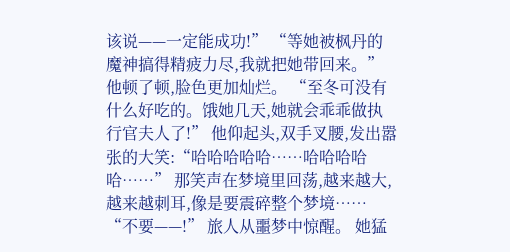该说——一定能成功!” “等她被枫丹的魔神搞得精疲力尽,我就把她带回来。” 他顿了顿,脸色更加灿烂。 “至冬可没有什么好吃的。饿她几天,她就会乖乖做执行官夫人了!” 他仰起头,双手叉腰,发出嚣张的大笑:“哈哈哈哈哈……哈哈哈哈哈……” 那笑声在梦境里回荡,越来越大,越来越刺耳,像是要震碎整个梦境…… “不要——!” 旅人从噩梦中惊醒。 她猛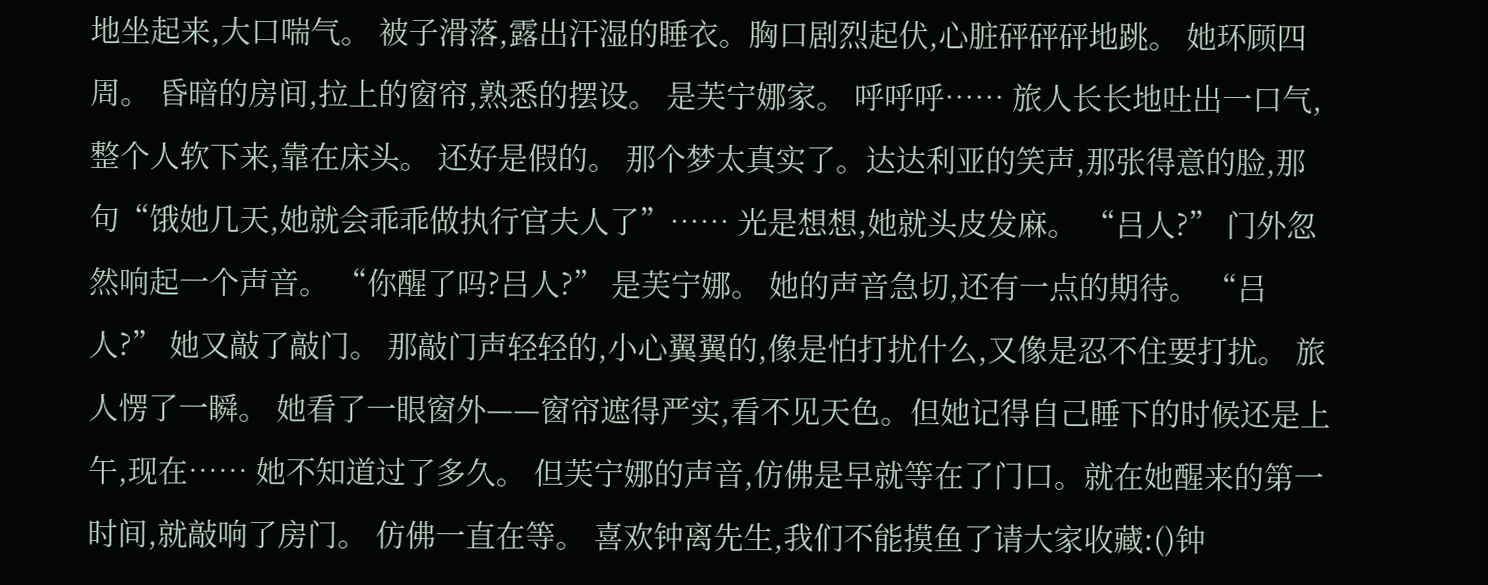地坐起来,大口喘气。 被子滑落,露出汗湿的睡衣。胸口剧烈起伏,心脏砰砰砰地跳。 她环顾四周。 昏暗的房间,拉上的窗帘,熟悉的摆设。 是芙宁娜家。 呼呼呼…… 旅人长长地吐出一口气,整个人软下来,靠在床头。 还好是假的。 那个梦太真实了。达达利亚的笑声,那张得意的脸,那句“饿她几天,她就会乖乖做执行官夫人了”…… 光是想想,她就头皮发麻。 “吕人?” 门外忽然响起一个声音。 “你醒了吗?吕人?” 是芙宁娜。 她的声音急切,还有一点的期待。 “吕人?” 她又敲了敲门。 那敲门声轻轻的,小心翼翼的,像是怕打扰什么,又像是忍不住要打扰。 旅人愣了一瞬。 她看了一眼窗外——窗帘遮得严实,看不见天色。但她记得自己睡下的时候还是上午,现在…… 她不知道过了多久。 但芙宁娜的声音,仿佛是早就等在了门口。就在她醒来的第一时间,就敲响了房门。 仿佛一直在等。 喜欢钟离先生,我们不能摸鱼了请大家收藏:()钟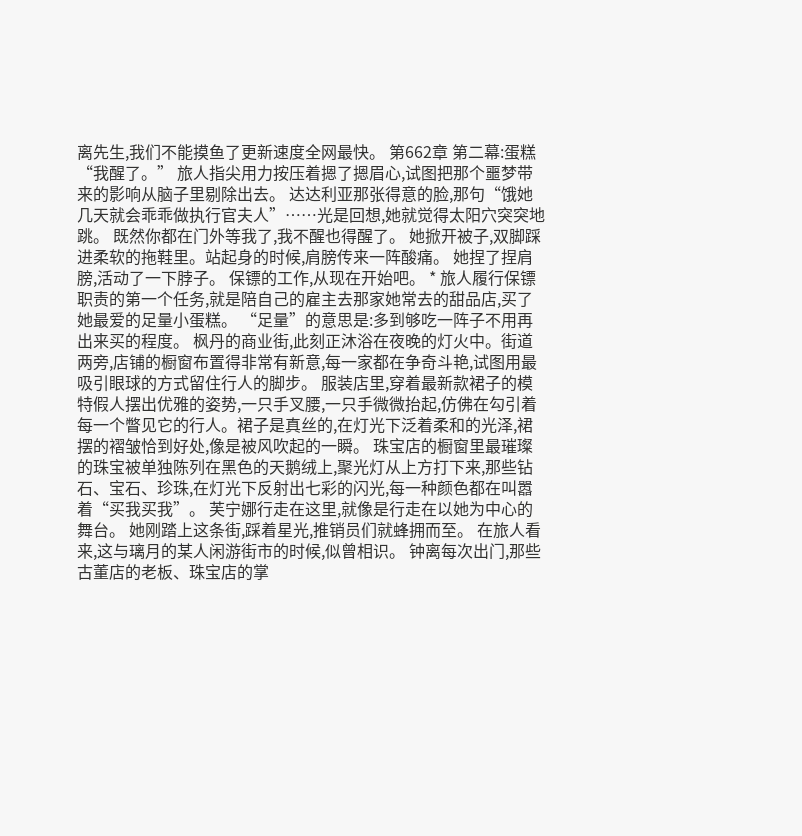离先生,我们不能摸鱼了更新速度全网最快。 第662章 第二幕:蛋糕 “我醒了。” 旅人指尖用力按压着摁了摁眉心,试图把那个噩梦带来的影响从脑子里剔除出去。 达达利亚那张得意的脸,那句“饿她几天就会乖乖做执行官夫人”……光是回想,她就觉得太阳穴突突地跳。 既然你都在门外等我了,我不醒也得醒了。 她掀开被子,双脚踩进柔软的拖鞋里。站起身的时候,肩膀传来一阵酸痛。 她捏了捏肩膀,活动了一下脖子。 保镖的工作,从现在开始吧。 * 旅人履行保镖职责的第一个任务,就是陪自己的雇主去那家她常去的甜品店,买了她最爱的足量小蛋糕。 “足量”的意思是:多到够吃一阵子不用再出来买的程度。 枫丹的商业街,此刻正沐浴在夜晚的灯火中。街道两旁,店铺的橱窗布置得非常有新意,每一家都在争奇斗艳,试图用最吸引眼球的方式留住行人的脚步。 服装店里,穿着最新款裙子的模特假人摆出优雅的姿势,一只手叉腰,一只手微微抬起,仿佛在勾引着每一个瞥见它的行人。裙子是真丝的,在灯光下泛着柔和的光泽,裙摆的褶皱恰到好处,像是被风吹起的一瞬。 珠宝店的橱窗里最璀璨的珠宝被单独陈列在黑色的天鹅绒上,聚光灯从上方打下来,那些钻石、宝石、珍珠,在灯光下反射出七彩的闪光,每一种颜色都在叫嚣着“买我买我”。 芙宁娜行走在这里,就像是行走在以她为中心的舞台。 她刚踏上这条街,踩着星光,推销员们就蜂拥而至。 在旅人看来,这与璃月的某人闲游街市的时候,似曾相识。 钟离每次出门,那些古董店的老板、珠宝店的掌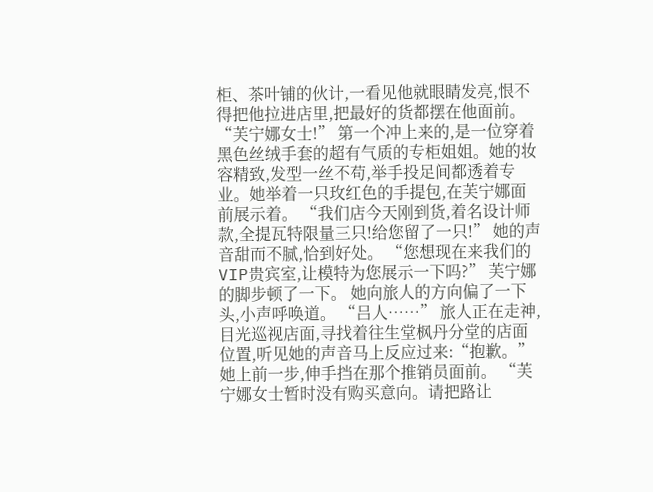柜、茶叶铺的伙计,一看见他就眼睛发亮,恨不得把他拉进店里,把最好的货都摆在他面前。 “芙宁娜女士!” 第一个冲上来的,是一位穿着黑色丝绒手套的超有气质的专柜姐姐。她的妆容精致,发型一丝不苟,举手投足间都透着专业。她举着一只玫红色的手提包,在芙宁娜面前展示着。 “我们店今天刚到货,着名设计师款,全提瓦特限量三只!给您留了一只!” 她的声音甜而不腻,恰到好处。 “您想现在来我们的VIP贵宾室,让模特为您展示一下吗?” 芙宁娜的脚步顿了一下。 她向旅人的方向偏了一下头,小声呼唤道。 “吕人……” 旅人正在走神,目光巡视店面,寻找着往生堂枫丹分堂的店面位置,听见她的声音马上反应过来:“抱歉。” 她上前一步,伸手挡在那个推销员面前。 “芙宁娜女士暂时没有购买意向。请把路让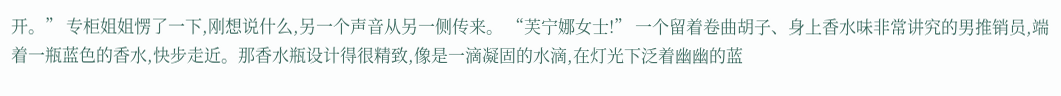开。” 专柜姐姐愣了一下,刚想说什么,另一个声音从另一侧传来。 “芙宁娜女士!” 一个留着卷曲胡子、身上香水味非常讲究的男推销员,端着一瓶蓝色的香水,快步走近。那香水瓶设计得很精致,像是一滴凝固的水滴,在灯光下泛着幽幽的蓝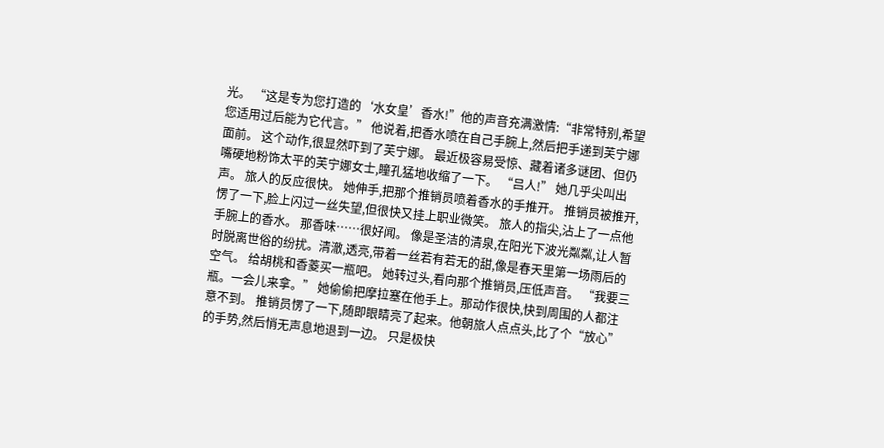光。 “这是专为您打造的‘水女皇’香水!”他的声音充满激情:“非常特别,希望您适用过后能为它代言。” 他说着,把香水喷在自己手腕上,然后把手递到芙宁娜面前。 这个动作,很显然吓到了芙宁娜。 最近极容易受惊、藏着诸多谜团、但仍嘴硬地粉饰太平的芙宁娜女士,瞳孔猛地收缩了一下。 “吕人!” 她几乎尖叫出声。 旅人的反应很快。 她伸手,把那个推销员喷着香水的手推开。 推销员被推开,愣了一下,脸上闪过一丝失望,但很快又挂上职业微笑。 旅人的指尖,沾上了一点他手腕上的香水。 那香味……很好闻。 像是圣洁的清泉,在阳光下波光粼粼,让人暂时脱离世俗的纷扰。清澈,透亮,带着一丝若有若无的甜,像是春天里第一场雨后的空气。 给胡桃和香菱买一瓶吧。 她转过头,看向那个推销员,压低声音。 “我要三瓶。一会儿来拿。” 她偷偷把摩拉塞在他手上。那动作很快,快到周围的人都注意不到。 推销员愣了一下,随即眼睛亮了起来。他朝旅人点点头,比了个“放心”的手势,然后悄无声息地退到一边。 只是极快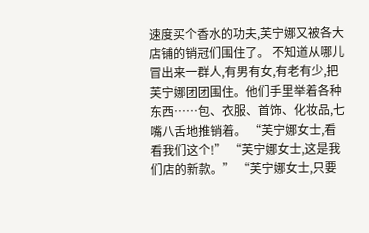速度买个香水的功夫,芙宁娜又被各大店铺的销冠们围住了。 不知道从哪儿冒出来一群人,有男有女,有老有少,把芙宁娜团团围住。他们手里举着各种东西……包、衣服、首饰、化妆品,七嘴八舌地推销着。 “芙宁娜女士,看看我们这个!” “芙宁娜女士,这是我们店的新款。” “芙宁娜女士,只要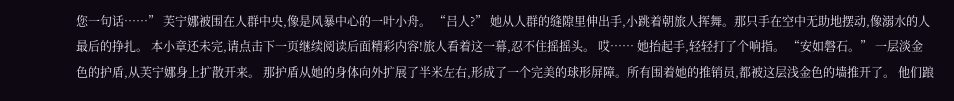您一句话……” 芙宁娜被围在人群中央,像是风暴中心的一叶小舟。 “吕人?” 她从人群的缝隙里伸出手,小跳着朝旅人挥舞。那只手在空中无助地摆动,像溺水的人最后的挣扎。 本小章还未完,请点击下一页继续阅读后面精彩内容!旅人看着这一幕,忍不住摇摇头。 哎…… 她抬起手,轻轻打了个响指。 “安如磐石。” 一层淡金色的护盾,从芙宁娜身上扩散开来。 那护盾从她的身体向外扩展了半米左右,形成了一个完美的球形屏障。所有围着她的推销员,都被这层浅金色的墙推开了。 他们踉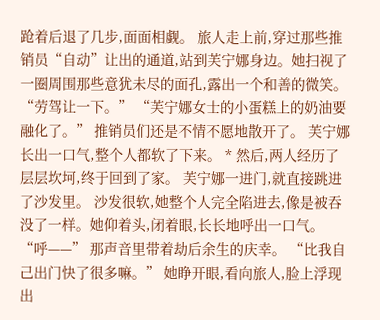跄着后退了几步,面面相觑。 旅人走上前,穿过那些推销员“自动”让出的通道,站到芙宁娜身边。她扫视了一圈周围那些意犹未尽的面孔,露出一个和善的微笑。 “劳驾让一下。” “芙宁娜女士的小蛋糕上的奶油要融化了。” 推销员们还是不情不愿地散开了。 芙宁娜长出一口气,整个人都软了下来。 * 然后,两人经历了层层坎坷,终于回到了家。 芙宁娜一进门,就直接跳进了沙发里。 沙发很软,她整个人完全陷进去,像是被吞没了一样。她仰着头,闭着眼,长长地呼出一口气。 “呼——” 那声音里带着劫后余生的庆幸。 “比我自己出门快了很多嘛。” 她睁开眼,看向旅人,脸上浮现出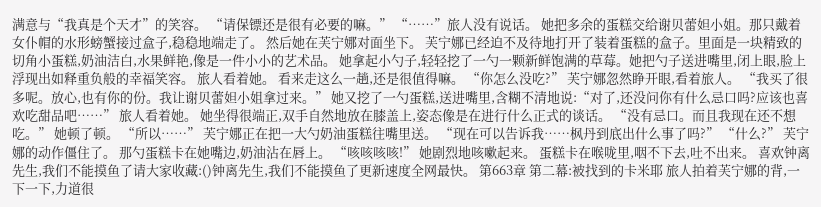满意与“我真是个天才”的笑容。 “请保镖还是很有必要的嘛。” “……”旅人没有说话。 她把多余的蛋糕交给谢贝蕾妲小姐。那只戴着女仆帽的水形螃蟹接过盒子,稳稳地端走了。 然后她在芙宁娜对面坐下。 芙宁娜已经迫不及待地打开了装着蛋糕的盒子。里面是一块精致的切角小蛋糕,奶油洁白,水果鲜艳,像是一件小小的艺术品。 她拿起小勺子,轻轻挖了一勺一颗新鲜饱满的草莓。她把勺子送进嘴里,闭上眼,脸上浮现出如释重负般的幸福笑容。 旅人看着她。 看来走这么一趟,还是很值得嘛。 “你怎么没吃?” 芙宁娜忽然睁开眼,看着旅人。 “我买了很多呢。放心,也有你的份。我让谢贝蕾妲小姐拿过来。” 她又挖了一勺蛋糕,送进嘴里,含糊不清地说:“对了,还没问你有什么忌口吗?应该也喜欢吃甜品吧……” 旅人看着她。 她坐得很端正,双手自然地放在膝盖上,姿态像是在进行什么正式的谈话。 “没有忌口。而且我现在还不想吃。” 她顿了顿。 “所以……” 芙宁娜正在把一大勺奶油蛋糕往嘴里送。 “现在可以告诉我……枫丹到底出什么事了吗?” “什么?” 芙宁娜的动作僵住了。 那勺蛋糕卡在她嘴边,奶油沾在唇上。 “咳咳咳咳!” 她剧烈地咳嗽起来。 蛋糕卡在喉咙里,咽不下去,吐不出来。 喜欢钟离先生,我们不能摸鱼了请大家收藏:()钟离先生,我们不能摸鱼了更新速度全网最快。 第663章 第二幕:被找到的卡米耶 旅人拍着芙宁娜的背,一下一下,力道很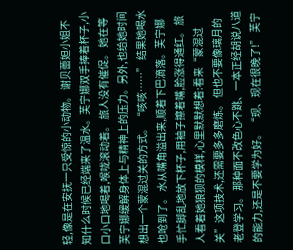轻,像是在安抚一只受惊的小动物。 谢贝蕾妲小姐不知什么时候已经端来了温水。芙宁娜双手捧着杯子,小口小口地喝着,喉咙滚动着。 旅人没有催促。 她在等芙宁娜缓解身体上与精神上的压力。另外,也给她时间想出一个蒙混过关的方式。 “咳咳……” 结果她喝水也呛到了。 水从嘴角溢出来,顺着下巴滴落。芙宁娜手忙脚乱地放下杯子,用袖子擦着嘴,脸涨得通红。 旅人看着她狼狈的模样,心里默默想着:看来“蒙混过关”这项技术,还需要多多磨炼。 但也不要像璃月的老登学习。 那种面不改色心不跳、一本正经胡说八道的能力,还是不要学为好。 “现、现在很晚了!” 芙宁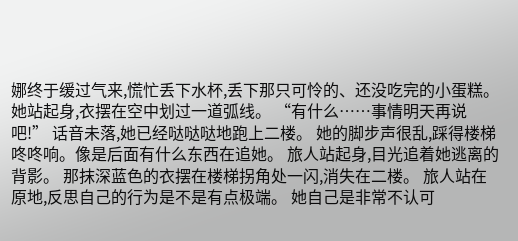娜终于缓过气来,慌忙丢下水杯,丢下那只可怜的、还没吃完的小蛋糕。她站起身,衣摆在空中划过一道弧线。 “有什么……事情明天再说吧!” 话音未落,她已经哒哒哒地跑上二楼。 她的脚步声很乱,踩得楼梯咚咚响。像是后面有什么东西在追她。 旅人站起身,目光追着她逃离的背影。 那抹深蓝色的衣摆在楼梯拐角处一闪,消失在二楼。 旅人站在原地,反思自己的行为是不是有点极端。 她自己是非常不认可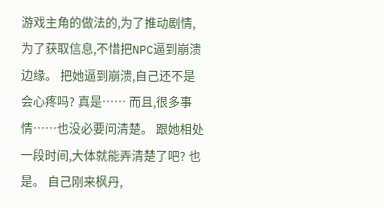游戏主角的做法的,为了推动剧情,为了获取信息,不惜把NPC逼到崩溃边缘。 把她逼到崩溃,自己还不是会心疼吗? 真是…… 而且,很多事情……也没必要问清楚。 跟她相处一段时间,大体就能弄清楚了吧? 也是。 自己刚来枫丹,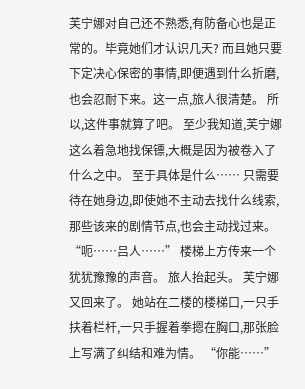芙宁娜对自己还不熟悉,有防备心也是正常的。毕竟她们才认识几天? 而且她只要下定决心保密的事情,即便遇到什么折磨,也会忍耐下来。这一点,旅人很清楚。 所以,这件事就算了吧。 至少我知道,芙宁娜这么着急地找保镖,大概是因为被卷入了什么之中。 至于具体是什么…… 只需要待在她身边,即使她不主动去找什么线索,那些该来的剧情节点,也会主动找过来。 “呃……吕人……” 楼梯上方传来一个犹犹豫豫的声音。 旅人抬起头。 芙宁娜又回来了。 她站在二楼的楼梯口,一只手扶着栏杆,一只手握着拳摁在胸口,那张脸上写满了纠结和难为情。 “你能……”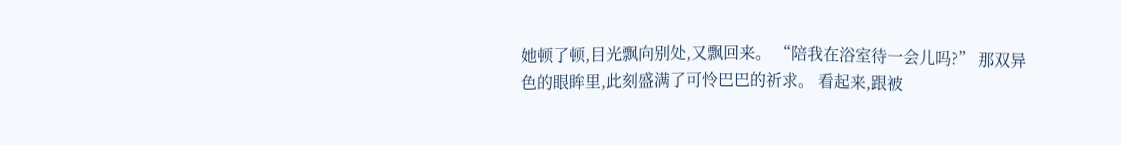她顿了顿,目光飘向别处,又飘回来。 “陪我在浴室待一会儿吗?” 那双异色的眼眸里,此刻盛满了可怜巴巴的祈求。 看起来,跟被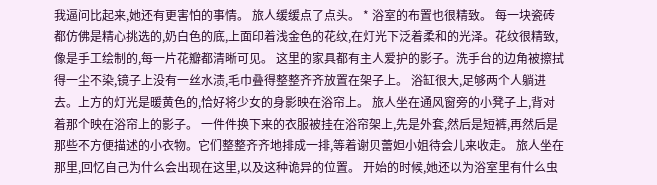我逼问比起来,她还有更害怕的事情。 旅人缓缓点了点头。 * 浴室的布置也很精致。 每一块瓷砖都仿佛是精心挑选的,奶白色的底,上面印着浅金色的花纹,在灯光下泛着柔和的光泽。花纹很精致,像是手工绘制的,每一片花瓣都清晰可见。 这里的家具都有主人爱护的影子。洗手台的边角被擦拭得一尘不染,镜子上没有一丝水渍,毛巾叠得整整齐齐放置在架子上。 浴缸很大,足够两个人躺进去。上方的灯光是暖黄色的,恰好将少女的身影映在浴帘上。 旅人坐在通风窗旁的小凳子上,背对着那个映在浴帘上的影子。 一件件换下来的衣服被挂在浴帘架上,先是外套,然后是短裤,再然后是那些不方便描述的小衣物。它们整整齐齐地排成一排,等着谢贝蕾妲小姐待会儿来收走。 旅人坐在那里,回忆自己为什么会出现在这里,以及这种诡异的位置。 开始的时候,她还以为浴室里有什么虫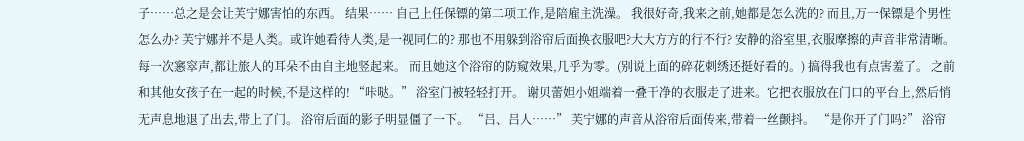子……总之是会让芙宁娜害怕的东西。 结果…… 自己上任保镖的第二项工作,是陪雇主洗澡。 我很好奇,我来之前,她都是怎么洗的? 而且,万一保镖是个男性怎么办? 芙宁娜并不是人类。或许她看待人类,是一视同仁的? 那也不用躲到浴帘后面换衣服吧?大大方方的行不行? 安静的浴室里,衣服摩擦的声音非常清晰。每一次窸窣声,都让旅人的耳朵不由自主地竖起来。 而且她这个浴帘的防窥效果,几乎为零。(别说上面的碎花刺绣还挺好看的。) 搞得我也有点害羞了。 之前和其他女孩子在一起的时候,不是这样的! “咔哒。” 浴室门被轻轻打开。 谢贝蕾妲小姐端着一叠干净的衣服走了进来。它把衣服放在门口的平台上,然后悄无声息地退了出去,带上了门。 浴帘后面的影子明显僵了一下。 “吕、吕人……” 芙宁娜的声音从浴帘后面传来,带着一丝颤抖。 “是你开了门吗?” 浴帘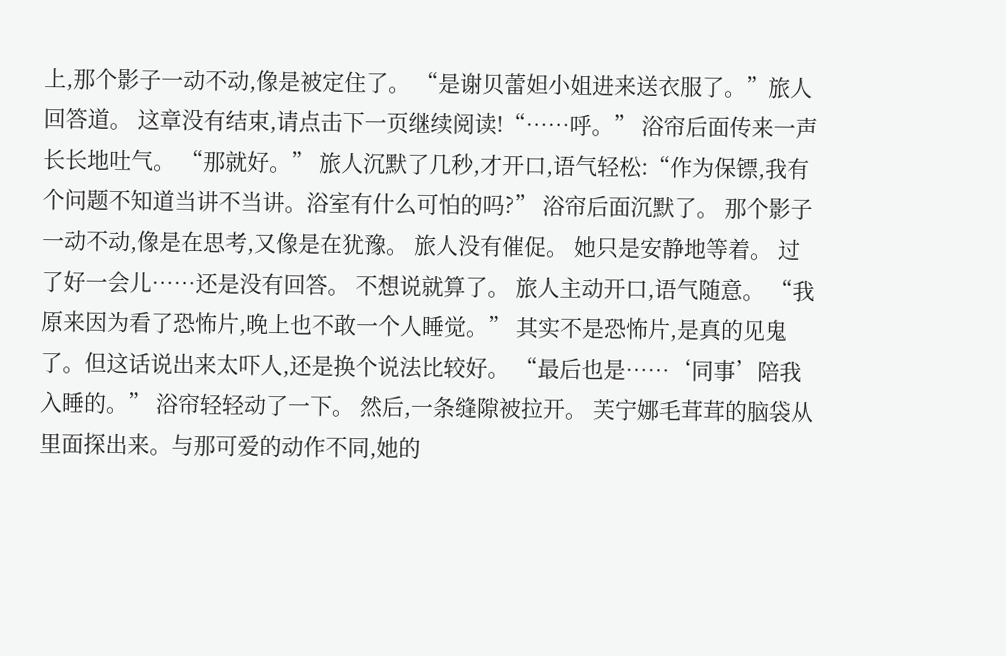上,那个影子一动不动,像是被定住了。 “是谢贝蕾妲小姐进来送衣服了。”旅人回答道。 这章没有结束,请点击下一页继续阅读!“……呼。” 浴帘后面传来一声长长地吐气。 “那就好。” 旅人沉默了几秒,才开口,语气轻松:“作为保镖,我有个问题不知道当讲不当讲。浴室有什么可怕的吗?” 浴帘后面沉默了。 那个影子一动不动,像是在思考,又像是在犹豫。 旅人没有催促。 她只是安静地等着。 过了好一会儿……还是没有回答。 不想说就算了。 旅人主动开口,语气随意。 “我原来因为看了恐怖片,晚上也不敢一个人睡觉。” 其实不是恐怖片,是真的见鬼了。但这话说出来太吓人,还是换个说法比较好。 “最后也是……‘同事’陪我入睡的。” 浴帘轻轻动了一下。 然后,一条缝隙被拉开。 芙宁娜毛茸茸的脑袋从里面探出来。与那可爱的动作不同,她的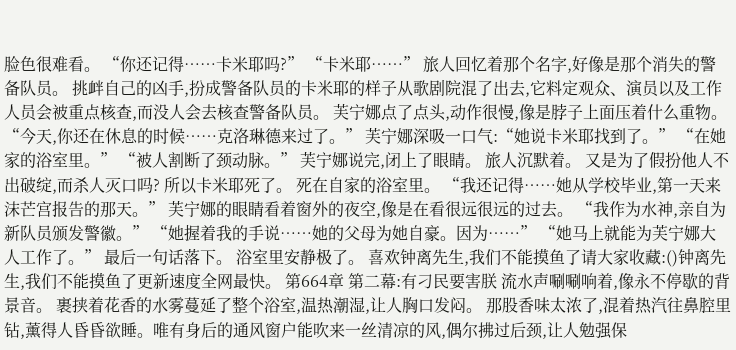脸色很难看。 “你还记得……卡米耶吗?” “卡米耶……” 旅人回忆着那个名字,好像是那个消失的警备队员。 挑衅自己的凶手,扮成警备队员的卡米耶的样子从歌剧院混了出去,它料定观众、演员以及工作人员会被重点核查,而没人会去核查警备队员。 芙宁娜点了点头,动作很慢,像是脖子上面压着什么重物。 “今天,你还在休息的时候……克洛琳德来过了。” 芙宁娜深吸一口气:“她说卡米耶找到了。” “在她家的浴室里。” “被人割断了颈动脉。” 芙宁娜说完,闭上了眼睛。 旅人沉默着。 又是为了假扮他人不出破绽,而杀人灭口吗? 所以卡米耶死了。 死在自家的浴室里。 “我还记得……她从学校毕业,第一天来沫芒宫报告的那天。” 芙宁娜的眼睛看着窗外的夜空,像是在看很远很远的过去。 “我作为水神,亲自为新队员颁发警徽。” “她握着我的手说……她的父母为她自豪。因为……” “她马上就能为芙宁娜大人工作了。” 最后一句话落下。 浴室里安静极了。 喜欢钟离先生,我们不能摸鱼了请大家收藏:()钟离先生,我们不能摸鱼了更新速度全网最快。 第664章 第二幕:有刁民要害朕 流水声唰唰响着,像永不停歇的背景音。 裹挟着花香的水雾蔓延了整个浴室,温热潮湿,让人胸口发闷。 那股香味太浓了,混着热汽往鼻腔里钻,薰得人昏昏欲睡。唯有身后的通风窗户能吹来一丝清凉的风,偶尔拂过后颈,让人勉强保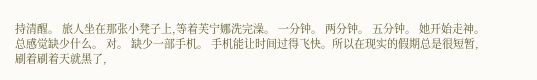持清醒。 旅人坐在那张小凳子上,等着芙宁娜洗完澡。 一分钟。 两分钟。 五分钟。 她开始走神。 总感觉缺少什么。 对。 缺少一部手机。 手机能让时间过得飞快。所以在现实的假期总是很短暂,刷着刷着天就黑了,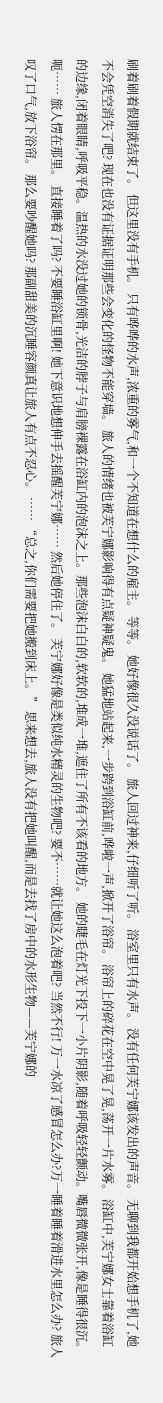刷着刷着假期就结束了。 但这里没有手机。 只有哗哗的水声,浓重的雾气,和一个不知道在想什么的雇主。 等等。 她好像很久没说话了。 旅人回过神来,仔细听了听。 浴室里只有水声。 没有任何芙宁娜该发出的声音。 无聊到我都开始想手机了,她不会凭空消失了吧? 现在也没有证据证明那些会变化的怪物不能穿墙。 旅人的情绪也被芙宁娜影响得有点疑神疑鬼。 她猛地站起来,一步跨到浴缸前,哗啦一声,掀开了浴帘。 浴帘上的碎花在空中晃了晃,荡开一片水雾。 浴缸中,芙宁娜女士靠着浴缸的边缘,闭着眼睛,呼吸平稳。温热的水没过她的锁骨,光洁的脖子与肩膀裸露在浴缸内的泡沫之上。那些泡沫白白的,软软的,堆成一堆,遮住了所有不该看的地方。 她的睫毛在灯光下投下一小片阴影,随着呼吸轻轻颤动。嘴唇微微张开,像是睡得很沉。 呃…… 旅人愣在那里。 直接睡着了吗? 不要睡浴缸里啊! 她下意识地想伸手去摇醒芙宁娜…… 然后她停住了。 芙宁娜好像是类似纯水精灵的生物吧? 要不……就让她这么泡着吧? 当然不行! 万一水凉了感冒怎么办?万一睡着睡着滑进水里怎么办? 旅人叹了口气,放下浴帘。 那么要吵醒她吗? 那副甜美的沉睡容颜真让旅人有点不忍心。 …… “总之,你们需要把她搬到床上。” 思来想去,旅人没有把她叫醒,而是去找了房中的水形生物——芙宁娜的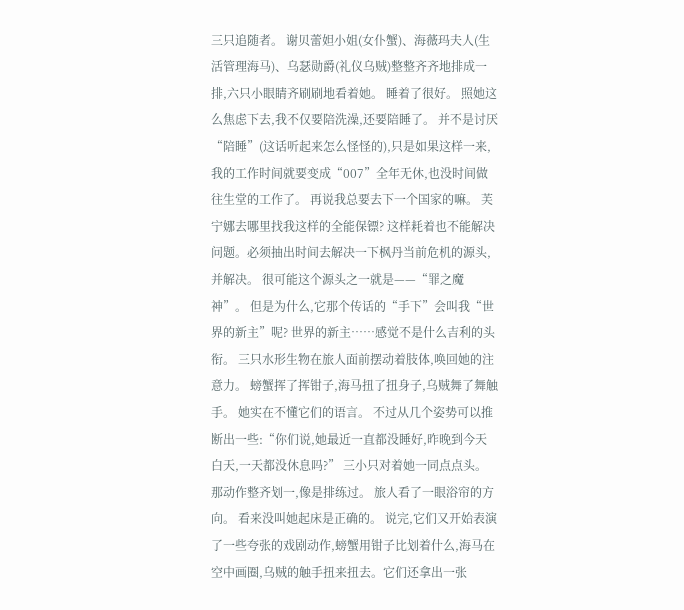三只追随者。 谢贝蕾妲小姐(女仆蟹)、海薇玛夫人(生活管理海马)、乌瑟勋爵(礼仪乌贼)整整齐齐地排成一排,六只小眼睛齐刷刷地看着她。 睡着了很好。 照她这么焦虑下去,我不仅要陪洗澡,还要陪睡了。 并不是讨厌“陪睡”(这话听起来怎么怪怪的),只是如果这样一来,我的工作时间就要变成“007”全年无休,也没时间做往生堂的工作了。 再说我总要去下一个国家的嘛。 芙宁娜去哪里找我这样的全能保镖? 这样耗着也不能解决问题。必须抽出时间去解决一下枫丹当前危机的源头,并解决。 很可能这个源头之一就是——“罪之魔神”。 但是为什么,它那个传话的“手下”会叫我“世界的新主”呢? 世界的新主……感觉不是什么吉利的头衔。 三只水形生物在旅人面前摆动着肢体,唤回她的注意力。 螃蟹挥了挥钳子,海马扭了扭身子,乌贼舞了舞触手。 她实在不懂它们的语言。 不过从几个姿势可以推断出一些:“你们说,她最近一直都没睡好,昨晚到今天白天,一天都没休息吗?” 三小只对着她一同点点头。 那动作整齐划一,像是排练过。 旅人看了一眼浴帘的方向。 看来没叫她起床是正确的。 说完,它们又开始表演了一些夸张的戏剧动作,螃蟹用钳子比划着什么,海马在空中画圈,乌贼的触手扭来扭去。它们还拿出一张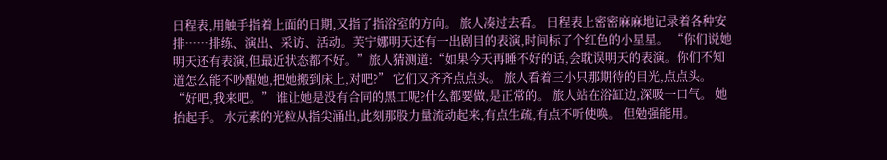日程表,用触手指着上面的日期,又指了指浴室的方向。 旅人凑过去看。 日程表上密密麻麻地记录着各种安排……排练、演出、采访、活动。芙宁娜明天还有一出剧目的表演,时间标了个红色的小星星。 “你们说她明天还有表演,但最近状态都不好。”旅人猜测道:“如果今天再睡不好的话,会耽误明天的表演。你们不知道怎么能不吵醒她,把她搬到床上,对吧?” 它们又齐齐点点头。 旅人看着三小只那期待的目光,点点头。 “好吧,我来吧。” 谁让她是没有合同的黑工呢?什么都要做,是正常的。 旅人站在浴缸边,深吸一口气。 她抬起手。 水元素的光粒从指尖涌出,此刻那股力量流动起来,有点生疏,有点不听使唤。 但勉强能用。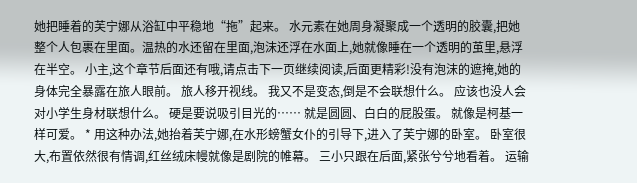她把睡着的芙宁娜从浴缸中平稳地“拖”起来。 水元素在她周身凝聚成一个透明的胶囊,把她整个人包裹在里面。温热的水还留在里面,泡沫还浮在水面上,她就像睡在一个透明的茧里,悬浮在半空。 小主,这个章节后面还有哦,请点击下一页继续阅读,后面更精彩!没有泡沫的遮掩,她的身体完全暴露在旅人眼前。 旅人移开视线。 我又不是变态,倒是不会联想什么。 应该也没人会对小学生身材联想什么。 硬是要说吸引目光的…… 就是圆圆、白白的屁股蛋。 就像是柯基一样可爱。 * 用这种办法,她抬着芙宁娜,在水形螃蟹女仆的引导下,进入了芙宁娜的卧室。 卧室很大,布置依然很有情调,红丝绒床幔就像是剧院的帷幕。 三小只跟在后面,紧张兮兮地看着。 运输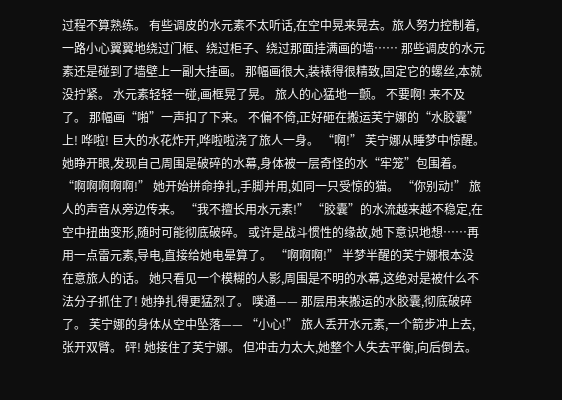过程不算熟练。 有些调皮的水元素不太听话,在空中晃来晃去。旅人努力控制着,一路小心翼翼地绕过门框、绕过柜子、绕过那面挂满画的墙…… 那些调皮的水元素还是碰到了墙壁上一副大挂画。 那幅画很大,装裱得很精致,固定它的螺丝,本就没拧紧。 水元素轻轻一碰,画框晃了晃。 旅人的心猛地一颤。 不要啊! 来不及了。 那幅画“啪”一声扣了下来。 不偏不倚,正好砸在搬运芙宁娜的“水胶囊”上! 哗啦! 巨大的水花炸开,哗啦啦浇了旅人一身。 “啊!” 芙宁娜从睡梦中惊醒。 她睁开眼,发现自己周围是破碎的水幕,身体被一层奇怪的水“牢笼”包围着。 “啊啊啊啊啊!” 她开始拼命挣扎,手脚并用,如同一只受惊的猫。 “你别动!” 旅人的声音从旁边传来。 “我不擅长用水元素!” “胶囊”的水流越来越不稳定,在空中扭曲变形,随时可能彻底破碎。 或许是战斗惯性的缘故,她下意识地想……再用一点雷元素,导电,直接给她电晕算了。 “啊啊啊!” 半梦半醒的芙宁娜根本没在意旅人的话。 她只看见一个模糊的人影,周围是不明的水幕,这绝对是被什么不法分子抓住了! 她挣扎得更猛烈了。 噗通—— 那层用来搬运的水胶囊,彻底破碎了。 芙宁娜的身体从空中坠落—— “小心!” 旅人丢开水元素,一个箭步冲上去,张开双臂。 砰! 她接住了芙宁娜。 但冲击力太大,她整个人失去平衡,向后倒去。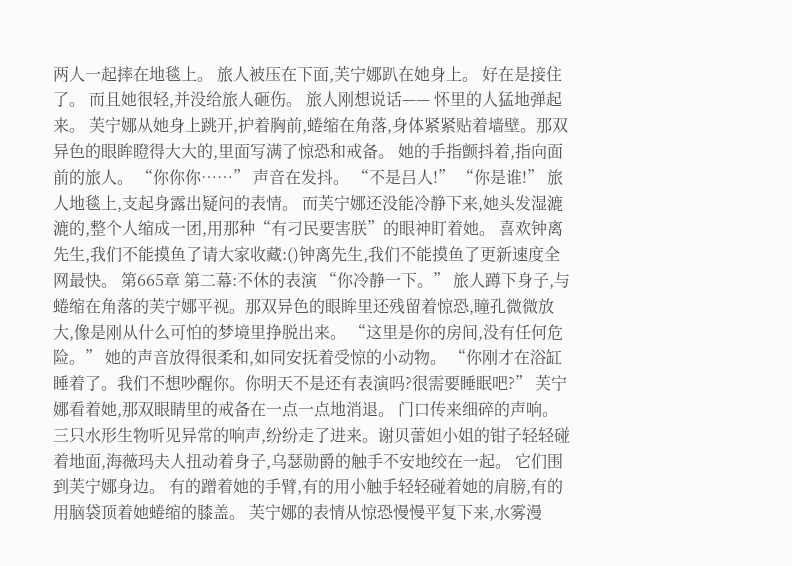两人一起摔在地毯上。 旅人被压在下面,芙宁娜趴在她身上。 好在是接住了。 而且她很轻,并没给旅人砸伤。 旅人刚想说话—— 怀里的人猛地弹起来。 芙宁娜从她身上跳开,护着胸前,蜷缩在角落,身体紧紧贴着墙壁。那双异色的眼眸瞪得大大的,里面写满了惊恐和戒备。 她的手指颤抖着,指向面前的旅人。 “你你你……” 声音在发抖。 “不是吕人!” “你是谁!” 旅人地毯上,支起身露出疑问的表情。 而芙宁娜还没能冷静下来,她头发湿漉漉的,整个人缩成一团,用那种“有刁民要害朕”的眼神盯着她。 喜欢钟离先生,我们不能摸鱼了请大家收藏:()钟离先生,我们不能摸鱼了更新速度全网最快。 第665章 第二幕:不休的表演 “你冷静一下。” 旅人蹲下身子,与蜷缩在角落的芙宁娜平视。那双异色的眼眸里还残留着惊恐,瞳孔微微放大,像是刚从什么可怕的梦境里挣脱出来。 “这里是你的房间,没有任何危险。” 她的声音放得很柔和,如同安抚着受惊的小动物。 “你刚才在浴缸睡着了。我们不想吵醒你。你明天不是还有表演吗?很需要睡眠吧?” 芙宁娜看着她,那双眼睛里的戒备在一点一点地消退。 门口传来细碎的声响。 三只水形生物听见异常的响声,纷纷走了进来。谢贝蕾妲小姐的钳子轻轻碰着地面,海薇玛夫人扭动着身子,乌瑟勋爵的触手不安地绞在一起。 它们围到芙宁娜身边。 有的蹭着她的手臂,有的用小触手轻轻碰着她的肩膀,有的用脑袋顶着她蜷缩的膝盖。 芙宁娜的表情从惊恐慢慢平复下来,水雾漫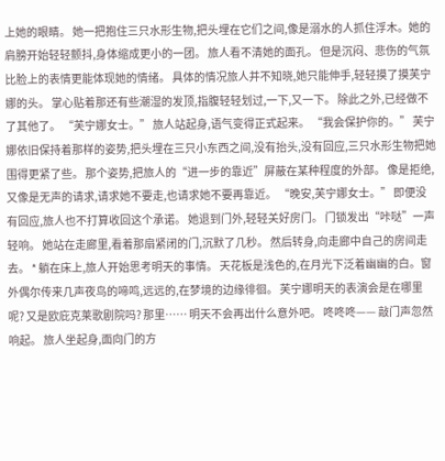上她的眼睛。 她一把抱住三只水形生物,把头埋在它们之间,像是溺水的人抓住浮木。她的肩膀开始轻轻颤抖,身体缩成更小的一团。 旅人看不清她的面孔。 但是沉闷、悲伤的气氛比脸上的表情更能体现她的情绪。 具体的情况旅人并不知晓,她只能伸手,轻轻摸了摸芙宁娜的头。 掌心贴着那还有些潮湿的发顶,指腹轻轻划过,一下,又一下。 除此之外,已经做不了其他了。 “芙宁娜女士。” 旅人站起身,语气变得正式起来。 “我会保护你的。” 芙宁娜依旧保持着那样的姿势,把头埋在三只小东西之间,没有抬头,没有回应,三只水形生物把她围得更紧了些。 那个姿势,把旅人的“进一步的靠近”屏蔽在某种程度的外部。 像是拒绝,又像是无声的请求,请求她不要走,也请求她不要再靠近。 “晚安,芙宁娜女士。” 即便没有回应,旅人也不打算收回这个承诺。 她退到门外,轻轻关好房门。 门锁发出“咔哒”一声轻响。 她站在走廊里,看着那扇紧闭的门,沉默了几秒。 然后转身,向走廊中自己的房间走去。 * 躺在床上,旅人开始思考明天的事情。 天花板是浅色的,在月光下泛着幽幽的白。窗外偶尔传来几声夜鸟的啼鸣,远远的,在梦境的边缘徘徊。 芙宁娜明天的表演会是在哪里呢? 又是欧庇克莱歌剧院吗? 那里…… 明天不会再出什么意外吧。 咚咚咚—— 敲门声忽然响起。 旅人坐起身,面向门的方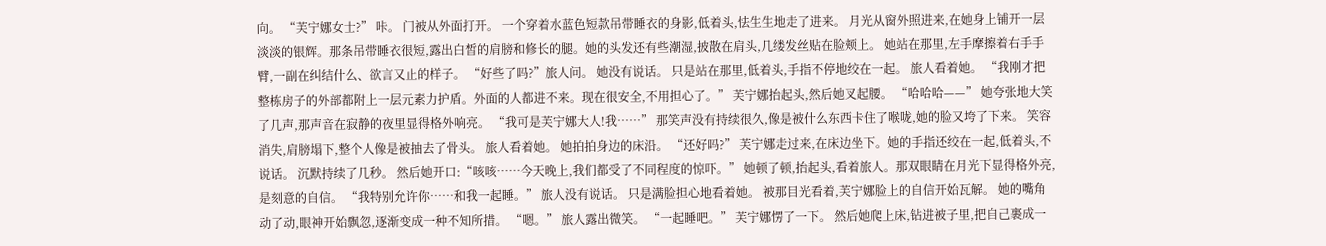向。 “芙宁娜女士?” 咔。 门被从外面打开。 一个穿着水蓝色短款吊带睡衣的身影,低着头,怯生生地走了进来。 月光从窗外照进来,在她身上铺开一层淡淡的银辉。那条吊带睡衣很短,露出白皙的肩膀和修长的腿。她的头发还有些潮湿,披散在肩头,几缕发丝贴在脸颊上。 她站在那里,左手摩擦着右手手臂,一副在纠结什么、欲言又止的样子。 “好些了吗?”旅人问。 她没有说话。 只是站在那里,低着头,手指不停地绞在一起。 旅人看着她。 “我刚才把整栋房子的外部都附上一层元素力护盾。外面的人都进不来。现在很安全,不用担心了。” 芙宁娜抬起头,然后她叉起腰。 “哈哈哈——” 她夸张地大笑了几声,那声音在寂静的夜里显得格外响亮。 “我可是芙宁娜大人!我……” 那笑声没有持续很久,像是被什么东西卡住了喉咙,她的脸又垮了下来。 笑容消失,肩膀塌下,整个人像是被抽去了骨头。 旅人看着她。 她拍拍身边的床沿。 “还好吗?” 芙宁娜走过来,在床边坐下。她的手指还绞在一起,低着头,不说话。 沉默持续了几秒。 然后她开口:“咳咳……今天晚上,我们都受了不同程度的惊吓。” 她顿了顿,抬起头,看着旅人。那双眼睛在月光下显得格外亮,是刻意的自信。 “我特别允许你……和我一起睡。” 旅人没有说话。 只是满脸担心地看着她。 被那目光看着,芙宁娜脸上的自信开始瓦解。 她的嘴角动了动,眼神开始飘忽,逐渐变成一种不知所措。 “嗯。” 旅人露出微笑。 “一起睡吧。” 芙宁娜愣了一下。 然后她爬上床,钻进被子里,把自己裹成一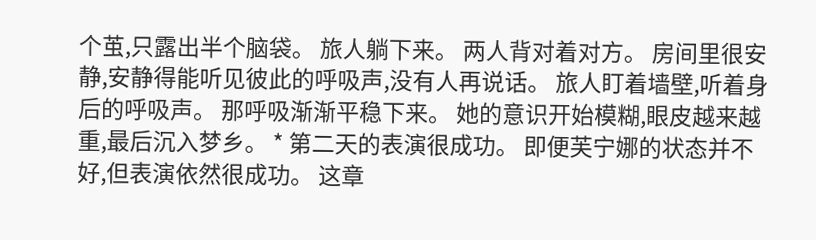个茧,只露出半个脑袋。 旅人躺下来。 两人背对着对方。 房间里很安静,安静得能听见彼此的呼吸声,没有人再说话。 旅人盯着墙壁,听着身后的呼吸声。 那呼吸渐渐平稳下来。 她的意识开始模糊,眼皮越来越重,最后沉入梦乡。 * 第二天的表演很成功。 即便芙宁娜的状态并不好,但表演依然很成功。 这章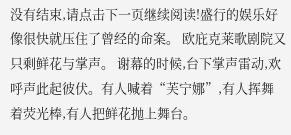没有结束,请点击下一页继续阅读!盛行的娱乐好像很快就压住了曾经的命案。 欧庇克莱歌剧院又只剩鲜花与掌声。 谢幕的时候,台下掌声雷动,欢呼声此起彼伏。有人喊着“芙宁娜”,有人挥舞着荧光棒,有人把鲜花抛上舞台。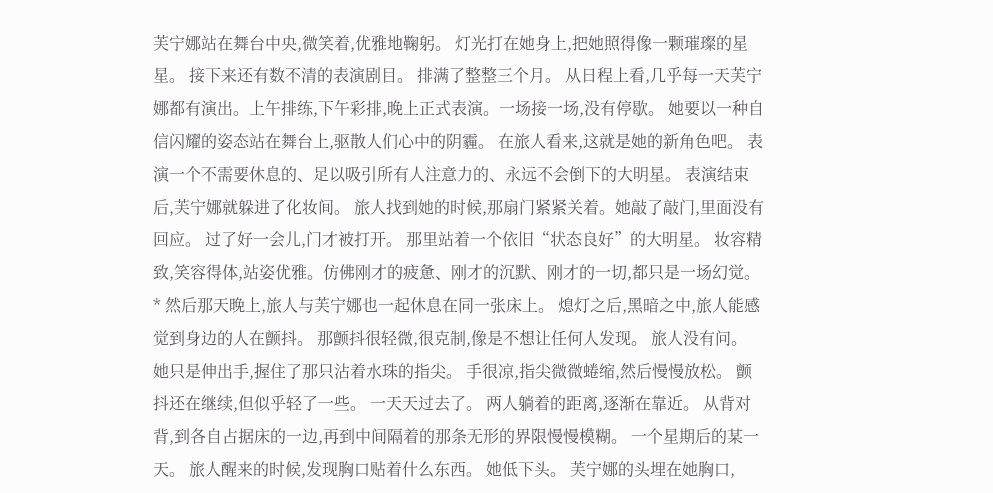芙宁娜站在舞台中央,微笑着,优雅地鞠躬。 灯光打在她身上,把她照得像一颗璀璨的星星。 接下来还有数不清的表演剧目。 排满了整整三个月。 从日程上看,几乎每一天芙宁娜都有演出。上午排练,下午彩排,晚上正式表演。一场接一场,没有停歇。 她要以一种自信闪耀的姿态站在舞台上,驱散人们心中的阴霾。 在旅人看来,这就是她的新角色吧。 表演一个不需要休息的、足以吸引所有人注意力的、永远不会倒下的大明星。 表演结束后,芙宁娜就躲进了化妆间。 旅人找到她的时候,那扇门紧紧关着。她敲了敲门,里面没有回应。 过了好一会儿,门才被打开。 那里站着一个依旧“状态良好”的大明星。 妆容精致,笑容得体,站姿优雅。仿佛刚才的疲惫、刚才的沉默、刚才的一切,都只是一场幻觉。 * 然后那天晚上,旅人与芙宁娜也一起休息在同一张床上。 熄灯之后,黑暗之中,旅人能感觉到身边的人在颤抖。 那颤抖很轻微,很克制,像是不想让任何人发现。 旅人没有问。 她只是伸出手,握住了那只沾着水珠的指尖。 手很凉,指尖微微蜷缩,然后慢慢放松。 颤抖还在继续,但似乎轻了一些。 一天天过去了。 两人躺着的距离,逐渐在靠近。 从背对背,到各自占据床的一边,再到中间隔着的那条无形的界限慢慢模糊。 一个星期后的某一天。 旅人醒来的时候,发现胸口贴着什么东西。 她低下头。 芙宁娜的头埋在她胸口,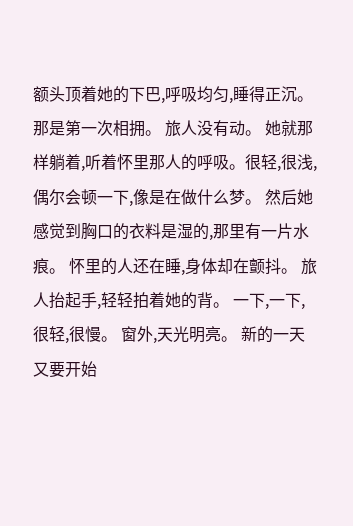额头顶着她的下巴,呼吸均匀,睡得正沉。 那是第一次相拥。 旅人没有动。 她就那样躺着,听着怀里那人的呼吸。很轻,很浅,偶尔会顿一下,像是在做什么梦。 然后她感觉到胸口的衣料是湿的,那里有一片水痕。 怀里的人还在睡,身体却在颤抖。 旅人抬起手,轻轻拍着她的背。 一下,一下,很轻,很慢。 窗外,天光明亮。 新的一天又要开始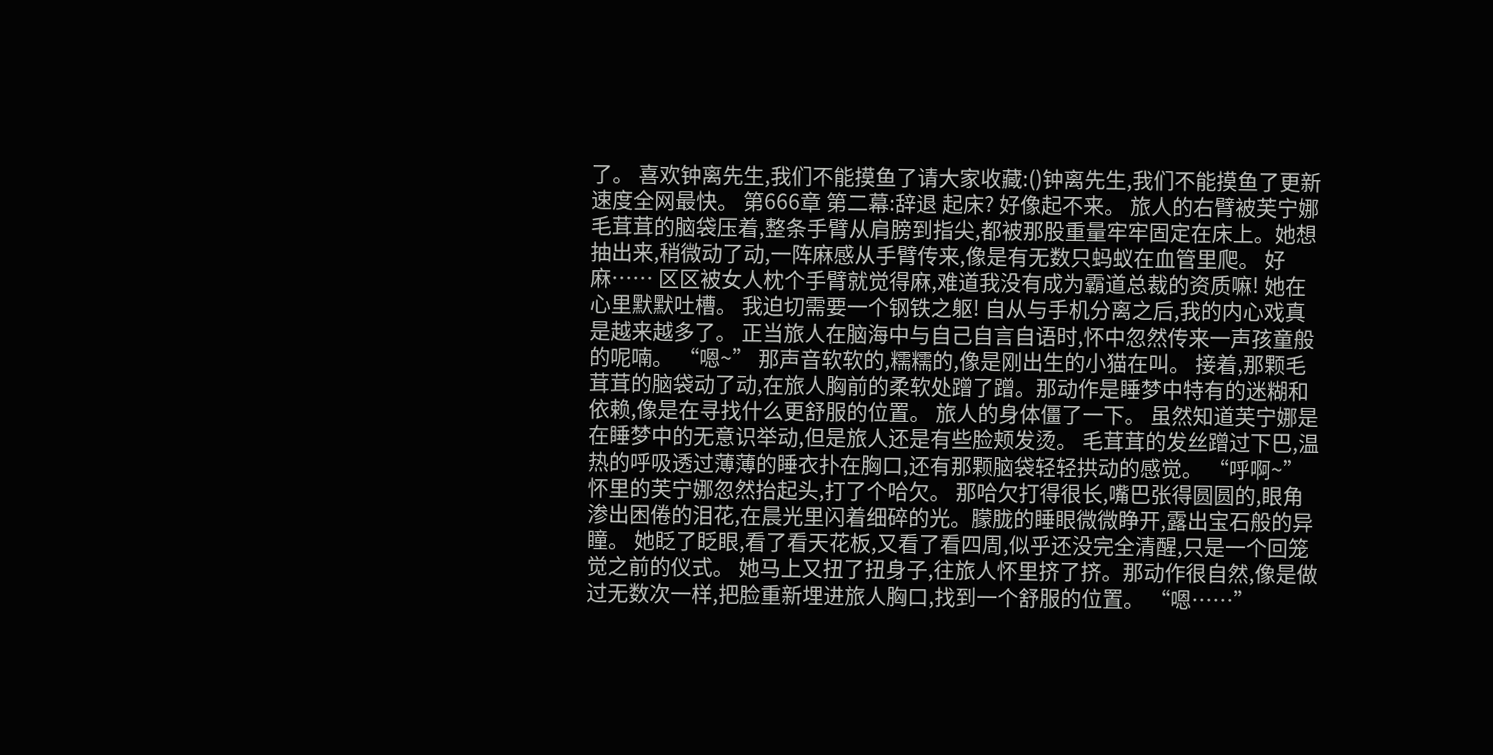了。 喜欢钟离先生,我们不能摸鱼了请大家收藏:()钟离先生,我们不能摸鱼了更新速度全网最快。 第666章 第二幕:辞退 起床? 好像起不来。 旅人的右臂被芙宁娜毛茸茸的脑袋压着,整条手臂从肩膀到指尖,都被那股重量牢牢固定在床上。她想抽出来,稍微动了动,一阵麻感从手臂传来,像是有无数只蚂蚁在血管里爬。 好麻…… 区区被女人枕个手臂就觉得麻,难道我没有成为霸道总裁的资质嘛! 她在心里默默吐槽。 我迫切需要一个钢铁之躯! 自从与手机分离之后,我的内心戏真是越来越多了。 正当旅人在脑海中与自己自言自语时,怀中忽然传来一声孩童般的呢喃。 “嗯~” 那声音软软的,糯糯的,像是刚出生的小猫在叫。 接着,那颗毛茸茸的脑袋动了动,在旅人胸前的柔软处蹭了蹭。那动作是睡梦中特有的迷糊和依赖,像是在寻找什么更舒服的位置。 旅人的身体僵了一下。 虽然知道芙宁娜是在睡梦中的无意识举动,但是旅人还是有些脸颊发烫。 毛茸茸的发丝蹭过下巴,温热的呼吸透过薄薄的睡衣扑在胸口,还有那颗脑袋轻轻拱动的感觉。 “呼啊~” 怀里的芙宁娜忽然抬起头,打了个哈欠。 那哈欠打得很长,嘴巴张得圆圆的,眼角渗出困倦的泪花,在晨光里闪着细碎的光。朦胧的睡眼微微睁开,露出宝石般的异瞳。 她眨了眨眼,看了看天花板,又看了看四周,似乎还没完全清醒,只是一个回笼觉之前的仪式。 她马上又扭了扭身子,往旅人怀里挤了挤。那动作很自然,像是做过无数次一样,把脸重新埋进旅人胸口,找到一个舒服的位置。 “嗯……”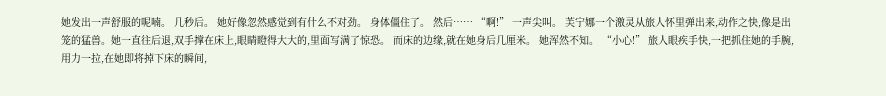她发出一声舒服的呢喃。 几秒后。 她好像忽然感觉到有什么不对劲。 身体僵住了。 然后…… “啊!” 一声尖叫。 芙宁娜一个激灵从旅人怀里弹出来,动作之快,像是出笼的猛兽。她一直往后退,双手撑在床上,眼睛瞪得大大的,里面写满了惊恐。 而床的边缘,就在她身后几厘米。 她浑然不知。 “小心!” 旅人眼疾手快,一把抓住她的手腕,用力一拉,在她即将掉下床的瞬间,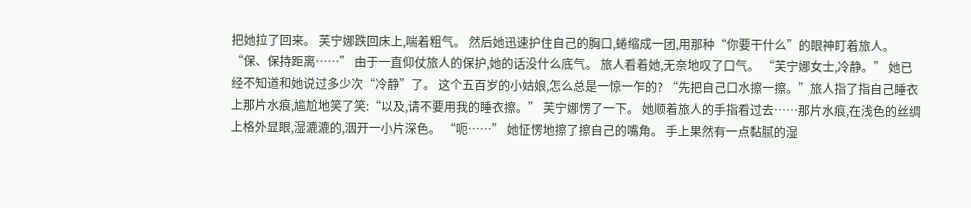把她拉了回来。 芙宁娜跌回床上,喘着粗气。 然后她迅速护住自己的胸口,蜷缩成一团,用那种“你要干什么”的眼神盯着旅人。 “保、保持距离……” 由于一直仰仗旅人的保护,她的话没什么底气。 旅人看着她,无奈地叹了口气。 “芙宁娜女士,冷静。” 她已经不知道和她说过多少次“冷静”了。 这个五百岁的小姑娘,怎么总是一惊一乍的? “先把自己口水擦一擦。”旅人指了指自己睡衣上那片水痕,尴尬地笑了笑:“以及,请不要用我的睡衣擦。” 芙宁娜愣了一下。 她顺着旅人的手指看过去……那片水痕,在浅色的丝绸上格外显眼,湿漉漉的,洇开一小片深色。 “呃……” 她怔愣地擦了擦自己的嘴角。 手上果然有一点黏腻的湿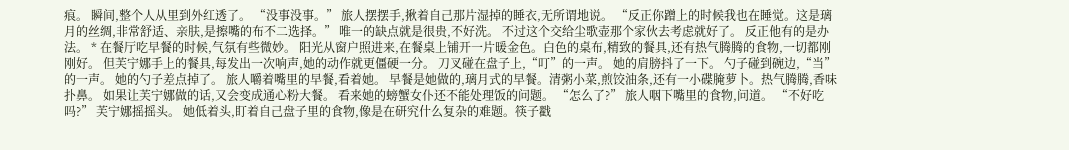痕。 瞬间,整个人从里到外红透了。 “没事没事。” 旅人摆摆手,揪着自己那片湿掉的睡衣,无所谓地说。 “反正你蹭上的时候我也在睡觉。这是璃月的丝绸,非常舒适、亲肤,是擦嘴的布不二选择。” 唯一的缺点就是很贵,不好洗。 不过这个交给尘歌壶那个家伙去考虑就好了。 反正他有的是办法。 * 在餐厅吃早餐的时候,气氛有些微妙。 阳光从窗户照进来,在餐桌上铺开一片暖金色。白色的桌布,精致的餐具,还有热气腾腾的食物,一切都刚刚好。 但芙宁娜手上的餐具,每发出一次响声,她的动作就更僵硬一分。 刀叉碰在盘子上,“叮”的一声。 她的肩膀抖了一下。 勺子碰到碗边,“当”的一声。 她的勺子差点掉了。 旅人嚼着嘴里的早餐,看着她。 早餐是她做的,璃月式的早餐。清粥小菜,煎饺油条,还有一小碟腌萝卜。热气腾腾,香味扑鼻。 如果让芙宁娜做的话,又会变成通心粉大餐。 看来她的螃蟹女仆还不能处理饭的问题。 “怎么了?” 旅人咽下嘴里的食物,问道。 “不好吃吗?” 芙宁娜摇摇头。 她低着头,盯着自己盘子里的食物,像是在研究什么复杂的难题。筷子戳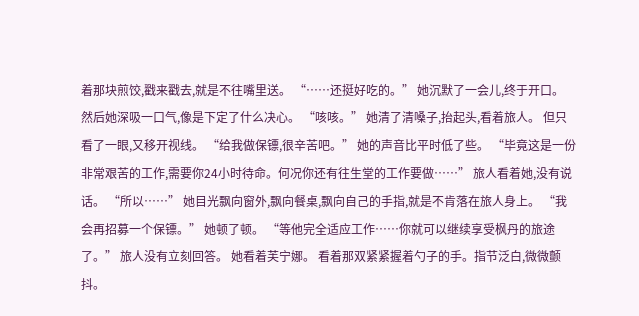着那块煎饺,戳来戳去,就是不往嘴里送。 “……还挺好吃的。” 她沉默了一会儿,终于开口。 然后她深吸一口气,像是下定了什么决心。 “咳咳。” 她清了清嗓子,抬起头,看着旅人。 但只看了一眼,又移开视线。 “给我做保镖,很辛苦吧。” 她的声音比平时低了些。 “毕竟这是一份非常艰苦的工作,需要你24小时待命。何况你还有往生堂的工作要做……” 旅人看着她,没有说话。 “所以……” 她目光飘向窗外,飘向餐桌,飘向自己的手指,就是不肯落在旅人身上。 “我会再招募一个保镖。” 她顿了顿。 “等他完全适应工作……你就可以继续享受枫丹的旅途了。” 旅人没有立刻回答。 她看着芙宁娜。 看着那双紧紧握着勺子的手。指节泛白,微微颤抖。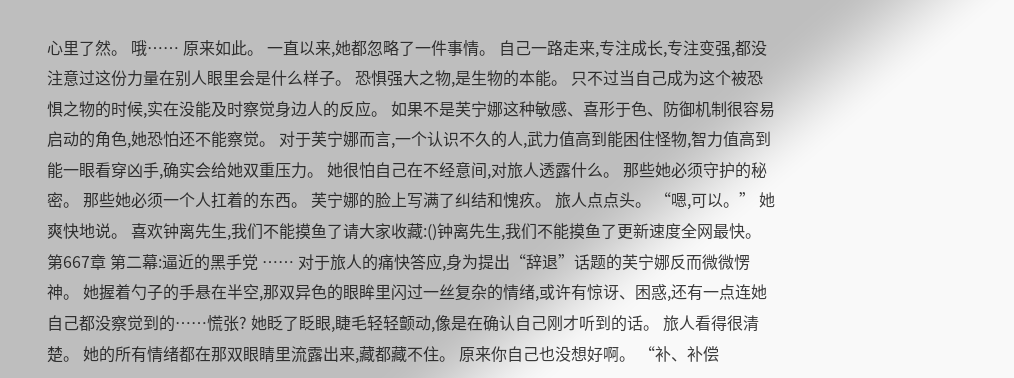心里了然。 哦…… 原来如此。 一直以来,她都忽略了一件事情。 自己一路走来,专注成长,专注变强,都没注意过这份力量在别人眼里会是什么样子。 恐惧强大之物,是生物的本能。 只不过当自己成为这个被恐惧之物的时候,实在没能及时察觉身边人的反应。 如果不是芙宁娜这种敏感、喜形于色、防御机制很容易启动的角色,她恐怕还不能察觉。 对于芙宁娜而言,一个认识不久的人,武力值高到能困住怪物,智力值高到能一眼看穿凶手,确实会给她双重压力。 她很怕自己在不经意间,对旅人透露什么。 那些她必须守护的秘密。 那些她必须一个人扛着的东西。 芙宁娜的脸上写满了纠结和愧疚。 旅人点点头。 “嗯,可以。” 她爽快地说。 喜欢钟离先生,我们不能摸鱼了请大家收藏:()钟离先生,我们不能摸鱼了更新速度全网最快。 第667章 第二幕:逼近的黑手党 …… 对于旅人的痛快答应,身为提出“辞退”话题的芙宁娜反而微微愣神。 她握着勺子的手悬在半空,那双异色的眼眸里闪过一丝复杂的情绪,或许有惊讶、困惑,还有一点连她自己都没察觉到的……慌张? 她眨了眨眼,睫毛轻轻颤动,像是在确认自己刚才听到的话。 旅人看得很清楚。 她的所有情绪都在那双眼睛里流露出来,藏都藏不住。 原来你自己也没想好啊。 “补、补偿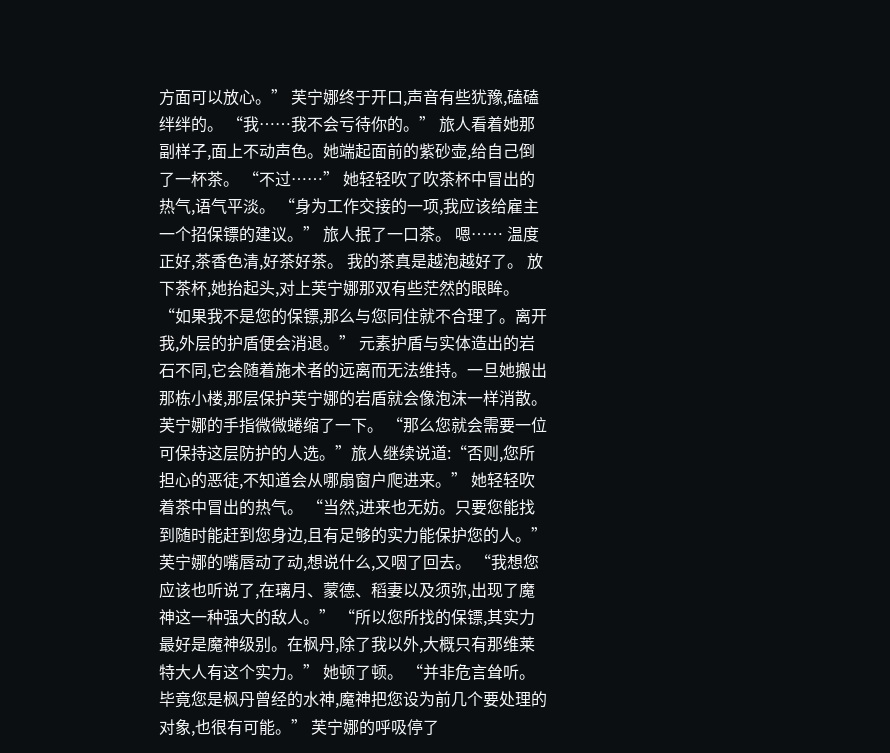方面可以放心。” 芙宁娜终于开口,声音有些犹豫,磕磕绊绊的。 “我……我不会亏待你的。” 旅人看着她那副样子,面上不动声色。她端起面前的紫砂壶,给自己倒了一杯茶。 “不过……” 她轻轻吹了吹茶杯中冒出的热气,语气平淡。 “身为工作交接的一项,我应该给雇主一个招保镖的建议。” 旅人抿了一口茶。 嗯…… 温度正好,茶香色清,好茶好茶。 我的茶真是越泡越好了。 放下茶杯,她抬起头,对上芙宁娜那双有些茫然的眼眸。 “如果我不是您的保镖,那么与您同住就不合理了。离开我,外层的护盾便会消退。” 元素护盾与实体造出的岩石不同,它会随着施术者的远离而无法维持。一旦她搬出那栋小楼,那层保护芙宁娜的岩盾就会像泡沫一样消散。 芙宁娜的手指微微蜷缩了一下。 “那么您就会需要一位可保持这层防护的人选。”旅人继续说道:“否则,您所担心的恶徒,不知道会从哪扇窗户爬进来。” 她轻轻吹着茶中冒出的热气。 “当然,进来也无妨。只要您能找到随时能赶到您身边,且有足够的实力能保护您的人。” 芙宁娜的嘴唇动了动,想说什么,又咽了回去。 “我想您应该也听说了,在璃月、蒙德、稻妻以及须弥,出现了魔神这一种强大的敌人。” “所以您所找的保镖,其实力最好是魔神级别。在枫丹,除了我以外,大概只有那维莱特大人有这个实力。” 她顿了顿。 “并非危言耸听。毕竟您是枫丹曾经的水神,魔神把您设为前几个要处理的对象,也很有可能。” 芙宁娜的呼吸停了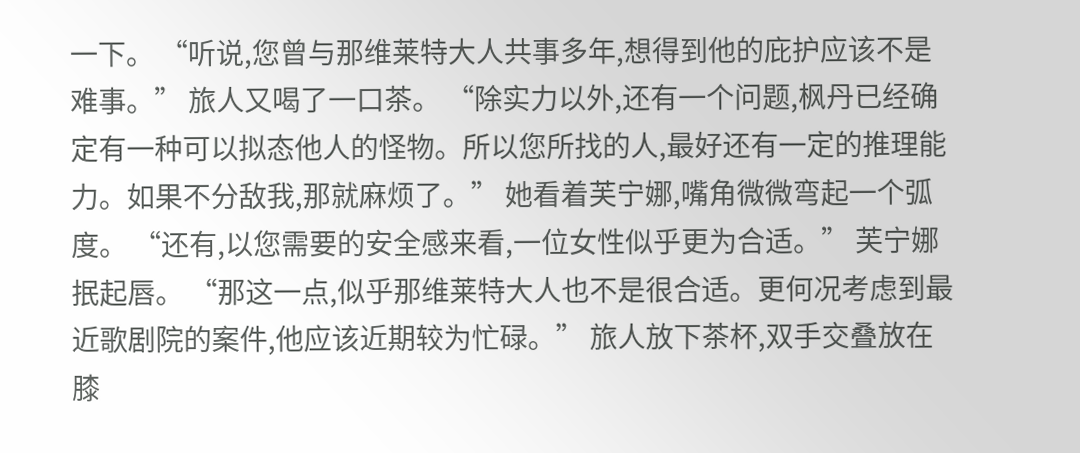一下。 “听说,您曾与那维莱特大人共事多年,想得到他的庇护应该不是难事。” 旅人又喝了一口茶。 “除实力以外,还有一个问题,枫丹已经确定有一种可以拟态他人的怪物。所以您所找的人,最好还有一定的推理能力。如果不分敌我,那就麻烦了。” 她看着芙宁娜,嘴角微微弯起一个弧度。 “还有,以您需要的安全感来看,一位女性似乎更为合适。” 芙宁娜抿起唇。 “那这一点,似乎那维莱特大人也不是很合适。更何况考虑到最近歌剧院的案件,他应该近期较为忙碌。” 旅人放下茶杯,双手交叠放在膝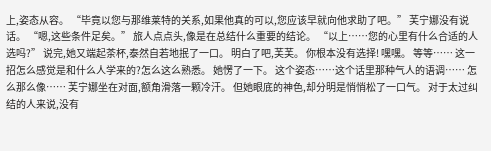上,姿态从容。 “毕竟以您与那维莱特的关系,如果他真的可以,您应该早就向他求助了吧。” 芙宁娜没有说话。 “嗯,这些条件足矣。” 旅人点点头,像是在总结什么重要的结论。 “以上……您的心里有什么合适的人选吗?” 说完,她又端起茶杯,泰然自若地抿了一口。 明白了吧,芙芙。 你根本没有选择! 嘿嘿。 等等…… 这一招怎么感觉是和什么人学来的?怎么这么熟悉。 她愣了一下。 这个姿态……这个话里那种气人的语调…… 怎么那么像…… 芙宁娜坐在对面,额角滑落一颗冷汗。 但她眼底的神色,却分明是悄悄松了一口气。 对于太过纠结的人来说,没有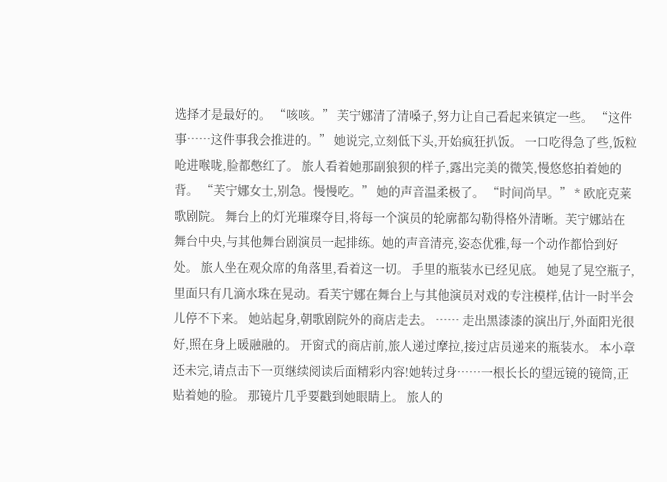选择才是最好的。 “咳咳。” 芙宁娜清了清嗓子,努力让自己看起来镇定一些。 “这件事……这件事我会推进的。” 她说完,立刻低下头,开始疯狂扒饭。 一口吃得急了些,饭粒呛进喉咙,脸都憋红了。 旅人看着她那副狼狈的样子,露出完美的微笑,慢悠悠拍着她的背。 “芙宁娜女士,别急。慢慢吃。” 她的声音温柔极了。 “时间尚早。” * 欧庇克莱歌剧院。 舞台上的灯光璀璨夺目,将每一个演员的轮廓都勾勒得格外清晰。芙宁娜站在舞台中央,与其他舞台剧演员一起排练。她的声音清亮,姿态优雅,每一个动作都恰到好处。 旅人坐在观众席的角落里,看着这一切。 手里的瓶装水已经见底。 她晃了晃空瓶子,里面只有几滴水珠在晃动。看芙宁娜在舞台上与其他演员对戏的专注模样,估计一时半会儿停不下来。 她站起身,朝歌剧院外的商店走去。 …… 走出黑漆漆的演出厅,外面阳光很好,照在身上暖融融的。 开窗式的商店前,旅人递过摩拉,接过店员递来的瓶装水。 本小章还未完,请点击下一页继续阅读后面精彩内容!她转过身……一根长长的望远镜的镜筒,正贴着她的脸。 那镜片几乎要戳到她眼睛上。 旅人的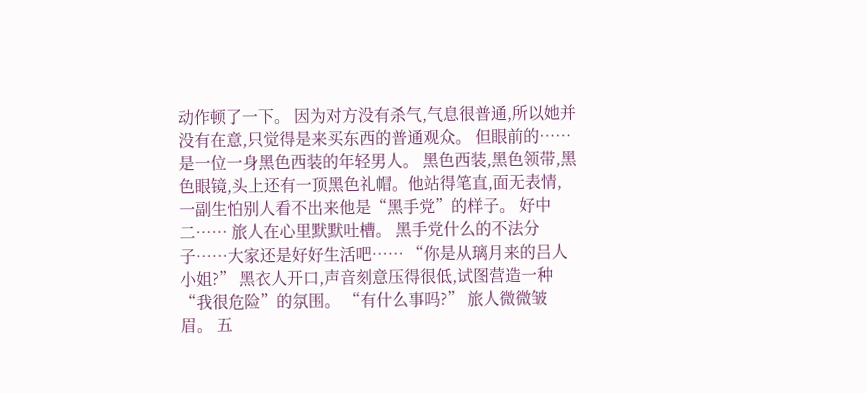动作顿了一下。 因为对方没有杀气,气息很普通,所以她并没有在意,只觉得是来买东西的普通观众。 但眼前的…… 是一位一身黑色西装的年轻男人。 黑色西装,黑色领带,黑色眼镜,头上还有一顶黑色礼帽。他站得笔直,面无表情,一副生怕别人看不出来他是“黑手党”的样子。 好中二…… 旅人在心里默默吐槽。 黑手党什么的不法分子……大家还是好好生活吧…… “你是从璃月来的吕人小姐?” 黑衣人开口,声音刻意压得很低,试图营造一种“我很危险”的氛围。 “有什么事吗?” 旅人微微皱眉。 五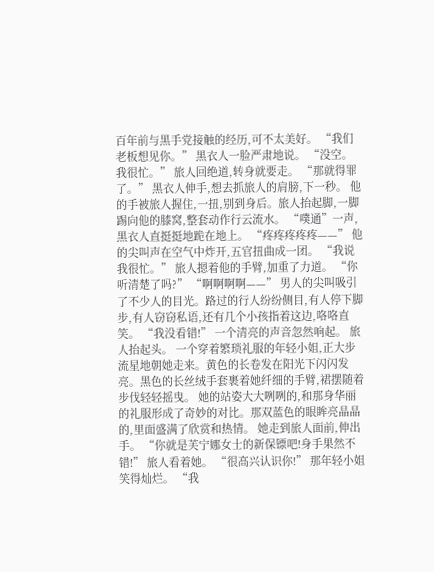百年前与黑手党接触的经历,可不太美好。 “我们老板想见你。” 黑衣人一脸严肃地说。 “没空。我很忙。” 旅人回绝道,转身就要走。 “那就得罪了。” 黑衣人伸手,想去抓旅人的肩膀,下一秒。 他的手被旅人握住,一扭,别到身后。旅人抬起脚,一脚踢向他的膝窝,整套动作行云流水。 “噗通”一声,黑衣人直挺挺地跪在地上。 “疼疼疼疼疼——” 他的尖叫声在空气中炸开,五官扭曲成一团。 “我说我很忙。” 旅人摁着他的手臂,加重了力道。 “你听清楚了吗?” “啊啊啊啊——” 男人的尖叫吸引了不少人的目光。路过的行人纷纷侧目,有人停下脚步,有人窃窃私语,还有几个小孩指着这边,咯咯直笑。 “我没看错!” 一个清亮的声音忽然响起。 旅人抬起头。 一个穿着繁琐礼服的年轻小姐,正大步流星地朝她走来。黄色的长卷发在阳光下闪闪发亮。黑色的长丝绒手套裹着她纤细的手臂,裙摆随着步伐轻轻摇曳。 她的站姿大大咧咧的,和那身华丽的礼服形成了奇妙的对比。那双蓝色的眼眸亮晶晶的,里面盛满了欣赏和热情。 她走到旅人面前,伸出手。 “你就是芙宁娜女士的新保镖吧!身手果然不错!” 旅人看着她。 “很高兴认识你!” 那年轻小姐笑得灿烂。 “我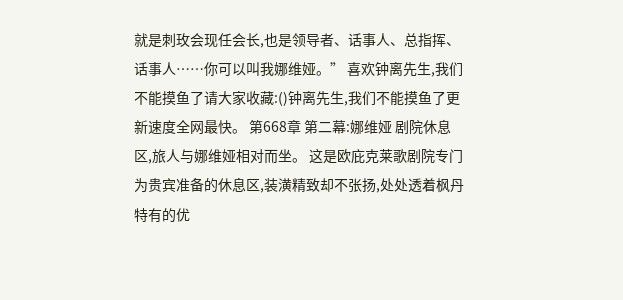就是刺玫会现任会长,也是领导者、话事人、总指挥、话事人……你可以叫我娜维娅。” 喜欢钟离先生,我们不能摸鱼了请大家收藏:()钟离先生,我们不能摸鱼了更新速度全网最快。 第668章 第二幕:娜维娅 剧院休息区,旅人与娜维娅相对而坐。 这是欧庇克莱歌剧院专门为贵宾准备的休息区,装潢精致却不张扬,处处透着枫丹特有的优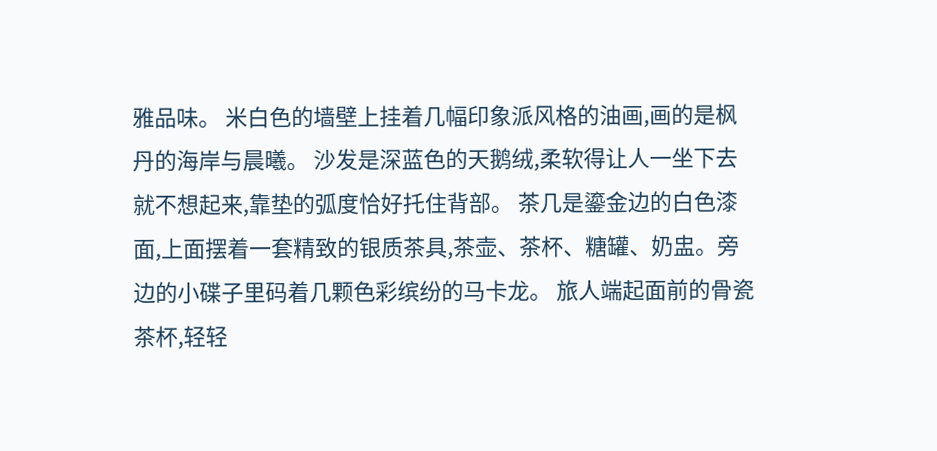雅品味。 米白色的墙壁上挂着几幅印象派风格的油画,画的是枫丹的海岸与晨曦。 沙发是深蓝色的天鹅绒,柔软得让人一坐下去就不想起来,靠垫的弧度恰好托住背部。 茶几是鎏金边的白色漆面,上面摆着一套精致的银质茶具,茶壶、茶杯、糖罐、奶盅。旁边的小碟子里码着几颗色彩缤纷的马卡龙。 旅人端起面前的骨瓷茶杯,轻轻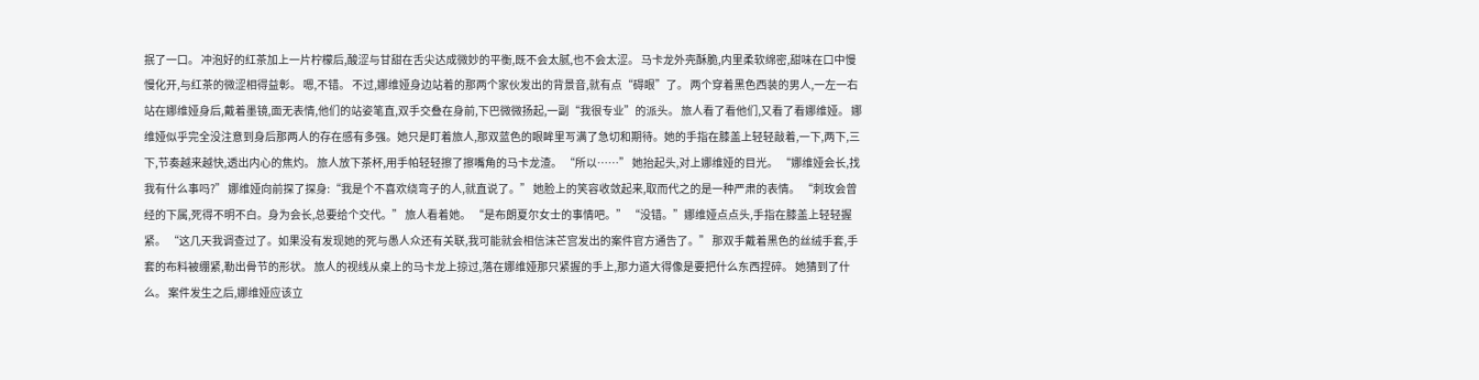抿了一口。 冲泡好的红茶加上一片柠檬后,酸涩与甘甜在舌尖达成微妙的平衡,既不会太腻,也不会太涩。 马卡龙外壳酥脆,内里柔软绵密,甜味在口中慢慢化开,与红茶的微涩相得益彰。 嗯,不错。 不过,娜维娅身边站着的那两个家伙发出的背景音,就有点“碍眼”了。 两个穿着黑色西装的男人,一左一右站在娜维娅身后,戴着墨镜,面无表情,他们的站姿笔直,双手交叠在身前,下巴微微扬起,一副“我很专业”的派头。 旅人看了看他们,又看了看娜维娅。 娜维娅似乎完全没注意到身后那两人的存在感有多强。她只是盯着旅人,那双蓝色的眼眸里写满了急切和期待。她的手指在膝盖上轻轻敲着,一下,两下,三下,节奏越来越快,透出内心的焦灼。 旅人放下茶杯,用手帕轻轻擦了擦嘴角的马卡龙渣。 “所以……” 她抬起头,对上娜维娅的目光。 “娜维娅会长,找我有什么事吗?” 娜维娅向前探了探身:“我是个不喜欢绕弯子的人,就直说了。” 她脸上的笑容收敛起来,取而代之的是一种严肃的表情。 “刺玫会曾经的下属,死得不明不白。身为会长,总要给个交代。” 旅人看着她。 “是布朗夏尔女士的事情吧。” “没错。”娜维娅点点头,手指在膝盖上轻轻握紧。 “这几天我调查过了。如果没有发现她的死与愚人众还有关联,我可能就会相信沫芒宫发出的案件官方通告了。” 那双手戴着黑色的丝绒手套,手套的布料被绷紧,勒出骨节的形状。 旅人的视线从桌上的马卡龙上掠过,落在娜维娅那只紧握的手上,那力道大得像是要把什么东西捏碎。 她猜到了什么。 案件发生之后,娜维娅应该立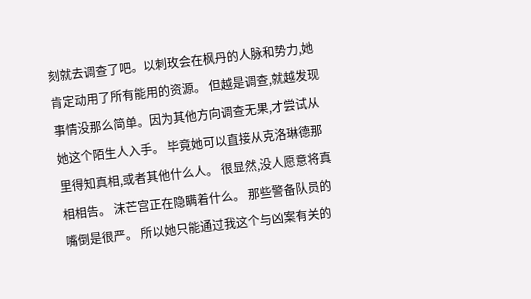刻就去调查了吧。以刺玫会在枫丹的人脉和势力,她肯定动用了所有能用的资源。 但越是调查,就越发现事情没那么简单。因为其他方向调查无果,才尝试从她这个陌生人入手。 毕竟她可以直接从克洛琳德那里得知真相,或者其他什么人。 很显然,没人愿意将真相相告。 沫芒宫正在隐瞒着什么。 那些警备队员的嘴倒是很严。 所以她只能通过我这个与凶案有关的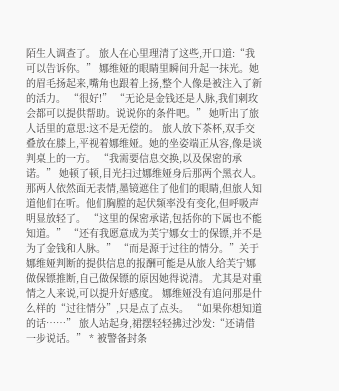陌生人调查了。 旅人在心里理清了这些,开口道:“我可以告诉你。” 娜维娅的眼睛里瞬间升起一抹光。她的眉毛扬起来,嘴角也跟着上扬,整个人像是被注入了新的活力。 “很好!” “无论是金钱还是人脉,我们刺玫会都可以提供帮助。说说你的条件吧。” 她听出了旅人话里的意思:这不是无偿的。 旅人放下茶杯,双手交叠放在膝上,平视着娜维娅。她的坐姿端正从容,像是谈判桌上的一方。 “我需要信息交换,以及保密的承诺。” 她顿了顿,目光扫过娜维娅身后那两个黑衣人。 那两人依然面无表情,墨镜遮住了他们的眼睛,但旅人知道他们在听。他们胸膛的起伏频率没有变化,但呼吸声明显放轻了。 “这里的保密承诺,包括你的下属也不能知道。” “还有我愿意成为芙宁娜女士的保镖,并不是为了金钱和人脉。” “而是源于过往的情分。”关于娜维娅判断的提供信息的报酬可能是从旅人给芙宁娜做保镖推断,自己做保镖的原因她得说清。 尤其是对重情之人来说,可以提升好感度。 娜维娅没有追问那是什么样的“过往情分”,只是点了点头。 “如果你想知道的话……” 旅人站起身,裙摆轻轻拂过沙发:“还请借一步说话。” * 被警备封条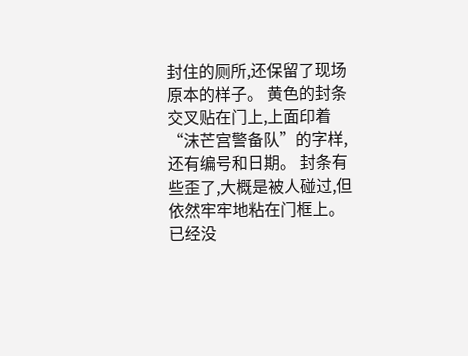封住的厕所,还保留了现场原本的样子。 黄色的封条交叉贴在门上,上面印着“沫芒宫警备队”的字样,还有编号和日期。 封条有些歪了,大概是被人碰过,但依然牢牢地粘在门框上。已经没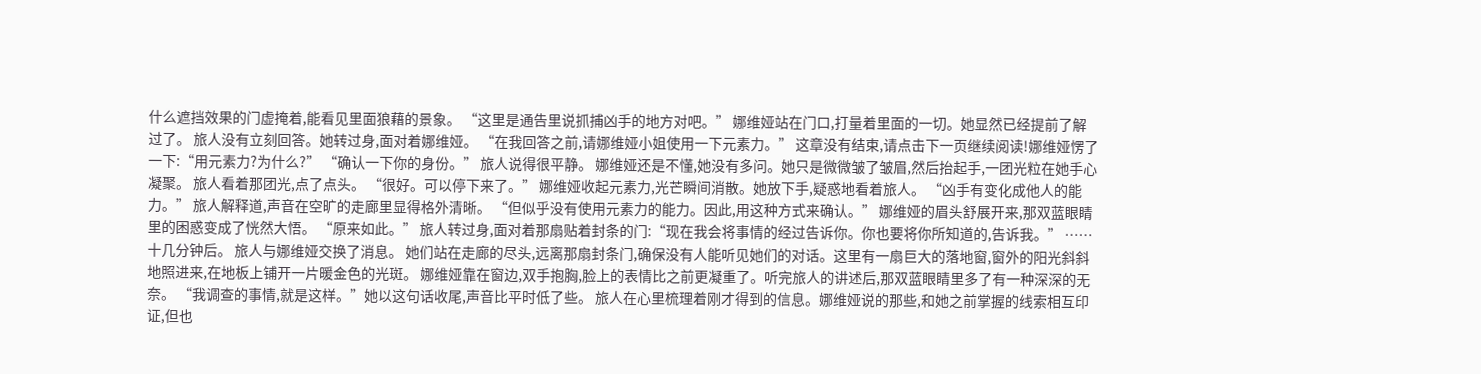什么遮挡效果的门虚掩着,能看见里面狼藉的景象。 “这里是通告里说抓捕凶手的地方对吧。” 娜维娅站在门口,打量着里面的一切。她显然已经提前了解过了。 旅人没有立刻回答。她转过身,面对着娜维娅。 “在我回答之前,请娜维娅小姐使用一下元素力。” 这章没有结束,请点击下一页继续阅读!娜维娅愣了一下:“用元素力?为什么?” “确认一下你的身份。” 旅人说得很平静。 娜维娅还是不懂,她没有多问。她只是微微皱了皱眉,然后抬起手,一团光粒在她手心凝聚。 旅人看着那团光,点了点头。 “很好。可以停下来了。” 娜维娅收起元素力,光芒瞬间消散。她放下手,疑惑地看着旅人。 “凶手有变化成他人的能力。” 旅人解释道,声音在空旷的走廊里显得格外清晰。 “但似乎没有使用元素力的能力。因此,用这种方式来确认。” 娜维娅的眉头舒展开来,那双蓝眼睛里的困惑变成了恍然大悟。 “原来如此。” 旅人转过身,面对着那扇贴着封条的门:“现在我会将事情的经过告诉你。你也要将你所知道的,告诉我。” …… 十几分钟后。 旅人与娜维娅交换了消息。 她们站在走廊的尽头,远离那扇封条门,确保没有人能听见她们的对话。这里有一扇巨大的落地窗,窗外的阳光斜斜地照进来,在地板上铺开一片暖金色的光斑。 娜维娅靠在窗边,双手抱胸,脸上的表情比之前更凝重了。听完旅人的讲述后,那双蓝眼睛里多了有一种深深的无奈。 “我调查的事情,就是这样。”她以这句话收尾,声音比平时低了些。 旅人在心里梳理着刚才得到的信息。娜维娅说的那些,和她之前掌握的线索相互印证,但也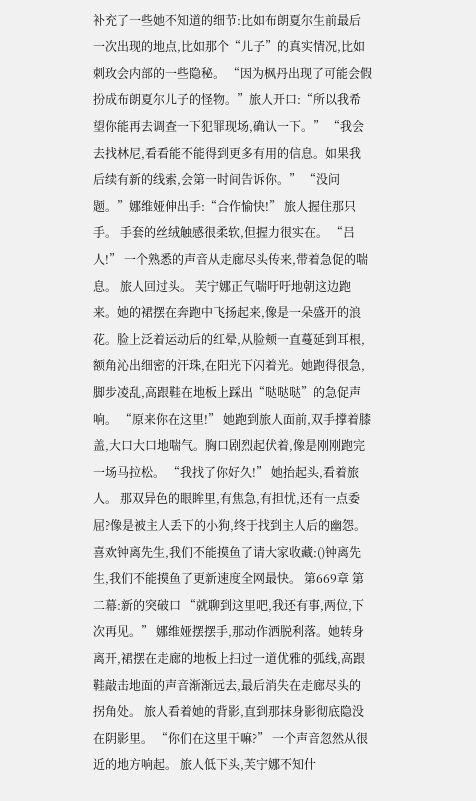补充了一些她不知道的细节:比如布朗夏尔生前最后一次出现的地点,比如那个“儿子”的真实情况,比如刺玫会内部的一些隐秘。 “因为枫丹出现了可能会假扮成布朗夏尔儿子的怪物。”旅人开口:“所以我希望你能再去调查一下犯罪现场,确认一下。” “我会去找林尼,看看能不能得到更多有用的信息。如果我后续有新的线索,会第一时间告诉你。” “没问题。”娜维娅伸出手:“合作愉快!” 旅人握住那只手。 手套的丝绒触感很柔软,但握力很实在。 “吕人!” 一个熟悉的声音从走廊尽头传来,带着急促的喘息。 旅人回过头。 芙宁娜正气喘吁吁地朝这边跑来。她的裙摆在奔跑中飞扬起来,像是一朵盛开的浪花。脸上泛着运动后的红晕,从脸颊一直蔓延到耳根,额角沁出细密的汗珠,在阳光下闪着光。她跑得很急,脚步凌乱,高跟鞋在地板上踩出“哒哒哒”的急促声响。 “原来你在这里!” 她跑到旅人面前,双手撑着膝盖,大口大口地喘气。胸口剧烈起伏着,像是刚刚跑完一场马拉松。 “我找了你好久!” 她抬起头,看着旅人。 那双异色的眼眸里,有焦急,有担忧,还有一点委屈?像是被主人丢下的小狗,终于找到主人后的幽怨。 喜欢钟离先生,我们不能摸鱼了请大家收藏:()钟离先生,我们不能摸鱼了更新速度全网最快。 第669章 第二幕:新的突破口 “就聊到这里吧,我还有事,两位,下次再见。” 娜维娅摆摆手,那动作洒脱利落。她转身离开,裙摆在走廊的地板上扫过一道优雅的弧线,高跟鞋敲击地面的声音渐渐远去,最后消失在走廊尽头的拐角处。 旅人看着她的背影,直到那抹身影彻底隐没在阴影里。 “你们在这里干嘛?” 一个声音忽然从很近的地方响起。 旅人低下头,芙宁娜不知什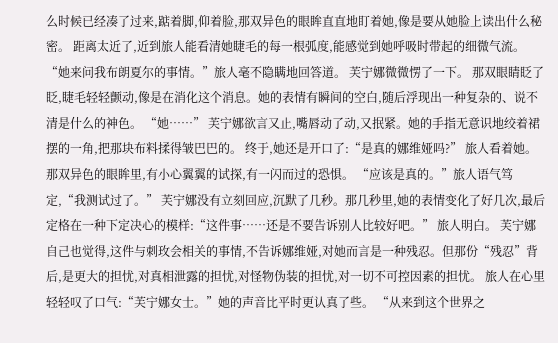么时候已经凑了过来,踮着脚,仰着脸,那双异色的眼眸直直地盯着她,像是要从她脸上读出什么秘密。 距离太近了,近到旅人能看清她睫毛的每一根弧度,能感觉到她呼吸时带起的细微气流。 “她来问我布朗夏尔的事情。”旅人毫不隐瞒地回答道。 芙宁娜微微愣了一下。 那双眼睛眨了眨,睫毛轻轻颤动,像是在消化这个消息。她的表情有瞬间的空白,随后浮现出一种复杂的、说不清是什么的神色。 “她……” 芙宁娜欲言又止,嘴唇动了动,又抿紧。她的手指无意识地绞着裙摆的一角,把那块布料揉得皱巴巴的。 终于,她还是开口了:“是真的娜维娅吗?” 旅人看着她。 那双异色的眼眸里,有小心翼翼的试探,有一闪而过的恐惧。 “应该是真的。”旅人语气笃定,“我测试过了。” 芙宁娜没有立刻回应,沉默了几秒。那几秒里,她的表情变化了好几次,最后定格在一种下定决心的模样:“这件事……还是不要告诉别人比较好吧。” 旅人明白。 芙宁娜自己也觉得,这件与刺玫会相关的事情,不告诉娜维娅,对她而言是一种残忍。但那份“残忍”背后,是更大的担忧,对真相泄露的担忧,对怪物伪装的担忧,对一切不可控因素的担忧。 旅人在心里轻轻叹了口气:“芙宁娜女士。”她的声音比平时更认真了些。 “从来到这个世界之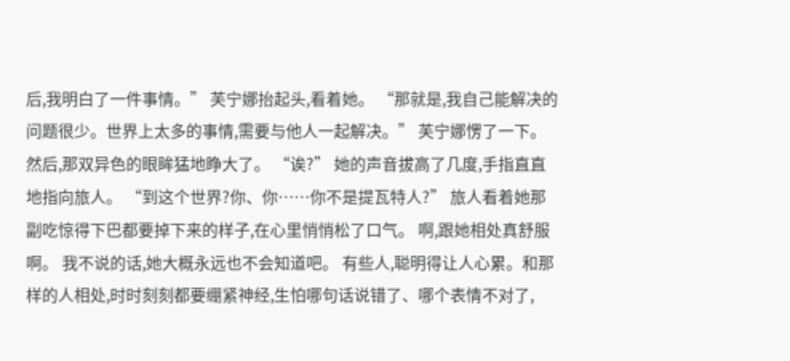后,我明白了一件事情。” 芙宁娜抬起头,看着她。 “那就是,我自己能解决的问题很少。世界上太多的事情,需要与他人一起解决。” 芙宁娜愣了一下。然后,那双异色的眼眸猛地睁大了。 “诶?” 她的声音拔高了几度,手指直直地指向旅人。 “到这个世界?你、你……你不是提瓦特人?” 旅人看着她那副吃惊得下巴都要掉下来的样子,在心里悄悄松了口气。 啊,跟她相处真舒服啊。 我不说的话,她大概永远也不会知道吧。 有些人,聪明得让人心累。和那样的人相处,时时刻刻都要绷紧神经,生怕哪句话说错了、哪个表情不对了,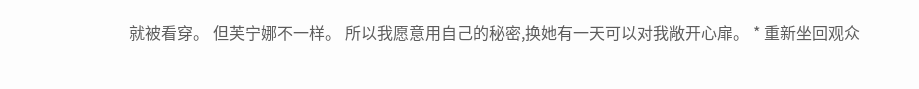就被看穿。 但芙宁娜不一样。 所以我愿意用自己的秘密,换她有一天可以对我敞开心扉。 * 重新坐回观众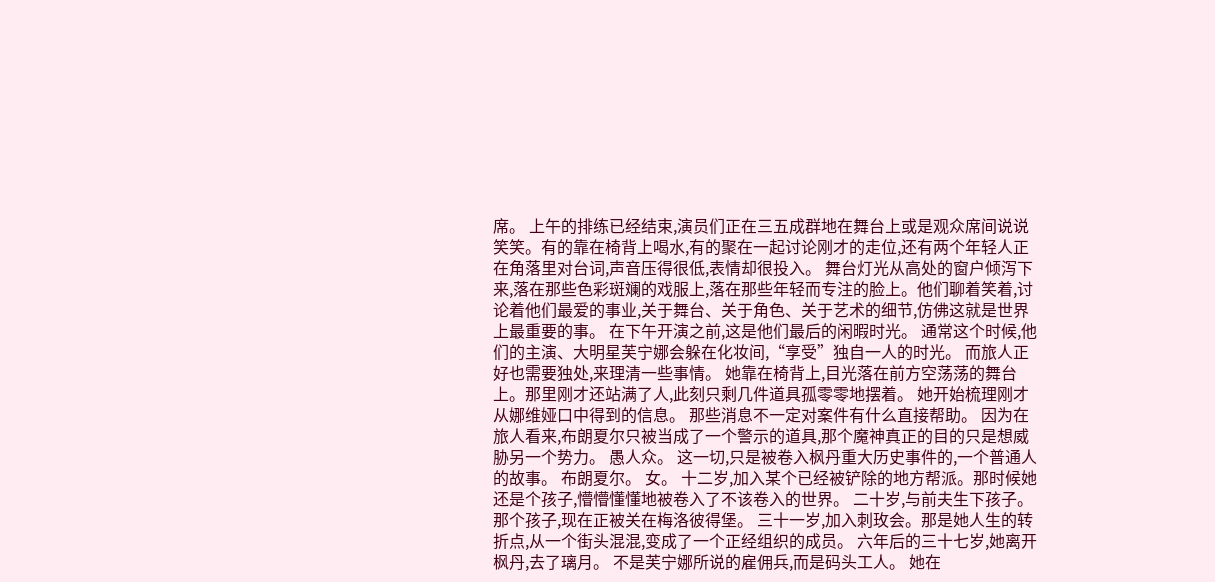席。 上午的排练已经结束,演员们正在三五成群地在舞台上或是观众席间说说笑笑。有的靠在椅背上喝水,有的聚在一起讨论刚才的走位,还有两个年轻人正在角落里对台词,声音压得很低,表情却很投入。 舞台灯光从高处的窗户倾泻下来,落在那些色彩斑斓的戏服上,落在那些年轻而专注的脸上。他们聊着笑着,讨论着他们最爱的事业,关于舞台、关于角色、关于艺术的细节,仿佛这就是世界上最重要的事。 在下午开演之前,这是他们最后的闲暇时光。 通常这个时候,他们的主演、大明星芙宁娜会躲在化妆间,“享受”独自一人的时光。 而旅人正好也需要独处,来理清一些事情。 她靠在椅背上,目光落在前方空荡荡的舞台上。那里刚才还站满了人,此刻只剩几件道具孤零零地摆着。 她开始梳理刚才从娜维娅口中得到的信息。 那些消息不一定对案件有什么直接帮助。 因为在旅人看来,布朗夏尔只被当成了一个警示的道具,那个魔神真正的目的只是想威胁另一个势力。 愚人众。 这一切,只是被卷入枫丹重大历史事件的,一个普通人的故事。 布朗夏尔。 女。 十二岁,加入某个已经被铲除的地方帮派。那时候她还是个孩子,懵懵懂懂地被卷入了不该卷入的世界。 二十岁,与前夫生下孩子。那个孩子,现在正被关在梅洛彼得堡。 三十一岁,加入刺玫会。那是她人生的转折点,从一个街头混混,变成了一个正经组织的成员。 六年后的三十七岁,她离开枫丹,去了璃月。 不是芙宁娜所说的雇佣兵,而是码头工人。 她在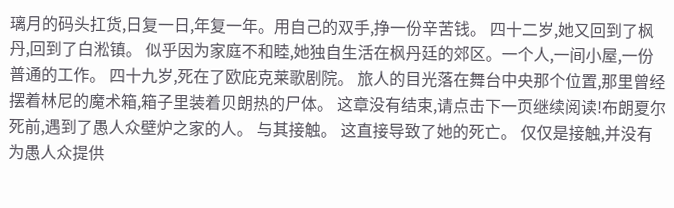璃月的码头扛货,日复一日,年复一年。用自己的双手,挣一份辛苦钱。 四十二岁,她又回到了枫丹,回到了白淞镇。 似乎因为家庭不和睦,她独自生活在枫丹廷的郊区。一个人,一间小屋,一份普通的工作。 四十九岁,死在了欧庇克莱歌剧院。 旅人的目光落在舞台中央那个位置,那里曾经摆着林尼的魔术箱,箱子里装着贝朗热的尸体。 这章没有结束,请点击下一页继续阅读!布朗夏尔死前,遇到了愚人众壁炉之家的人。 与其接触。 这直接导致了她的死亡。 仅仅是接触,并没有为愚人众提供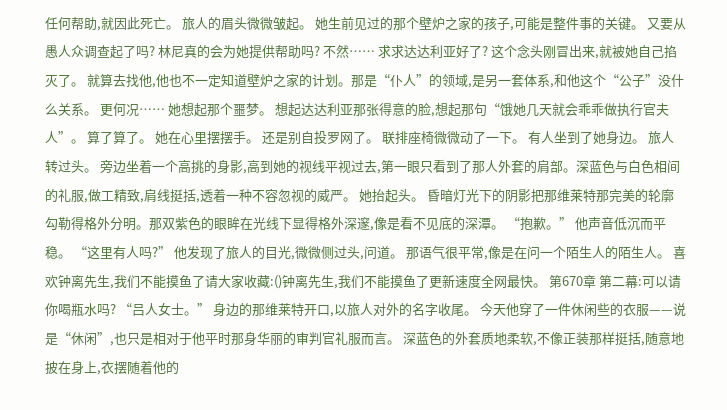任何帮助,就因此死亡。 旅人的眉头微微皱起。 她生前见过的那个壁炉之家的孩子,可能是整件事的关键。 又要从愚人众调查起了吗? 林尼真的会为她提供帮助吗? 不然…… 求求达达利亚好了? 这个念头刚冒出来,就被她自己掐灭了。 就算去找他,他也不一定知道壁炉之家的计划。那是“仆人”的领域,是另一套体系,和他这个“公子”没什么关系。 更何况…… 她想起那个噩梦。 想起达达利亚那张得意的脸,想起那句“饿她几天就会乖乖做执行官夫人”。 算了算了。 她在心里摆摆手。 还是别自投罗网了。 联排座椅微微动了一下。 有人坐到了她身边。 旅人转过头。 旁边坐着一个高挑的身影,高到她的视线平视过去,第一眼只看到了那人外套的肩部。深蓝色与白色相间的礼服,做工精致,肩线挺括,透着一种不容忽视的威严。 她抬起头。 昏暗灯光下的阴影把那维莱特那完美的轮廓勾勒得格外分明。那双紫色的眼眸在光线下显得格外深邃,像是看不见底的深潭。 “抱歉。” 他声音低沉而平稳。 “这里有人吗?” 他发现了旅人的目光,微微侧过头,问道。 那语气很平常,像是在问一个陌生人的陌生人。 喜欢钟离先生,我们不能摸鱼了请大家收藏:()钟离先生,我们不能摸鱼了更新速度全网最快。 第670章 第二幕:可以请你喝瓶水吗? “吕人女士。” 身边的那维莱特开口,以旅人对外的名字收尾。 今天他穿了一件休闲些的衣服——说是“休闲”,也只是相对于他平时那身华丽的审判官礼服而言。 深蓝色的外套质地柔软,不像正装那样挺括,随意地披在身上,衣摆随着他的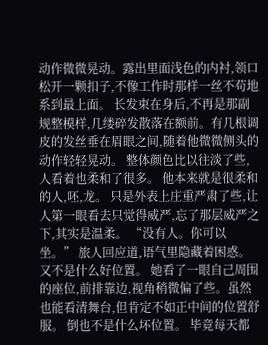动作微微晃动。露出里面浅色的内衬,领口松开一颗扣子,不像工作时那样一丝不苟地系到最上面。 长发束在身后,不再是那副规整模样,几缕碎发散落在额前。有几根调皮的发丝垂在眉眼之间,随着他微微侧头的动作轻轻晃动。 整体颜色比以往淡了些,人看着也柔和了很多。 他本来就是很柔和的人,呸,龙。 只是外表上庄重严肃了些,让人第一眼看去只觉得威严,忘了那层威严之下,其实是温柔。 “没有人。你可以坐。” 旅人回应道,语气里隐藏着困惑。 又不是什么好位置。 她看了一眼自己周围的座位,前排靠边,视角稍微偏了些。虽然也能看清舞台,但肯定不如正中间的位置舒服。 倒也不是什么坏位置。 毕竟每天都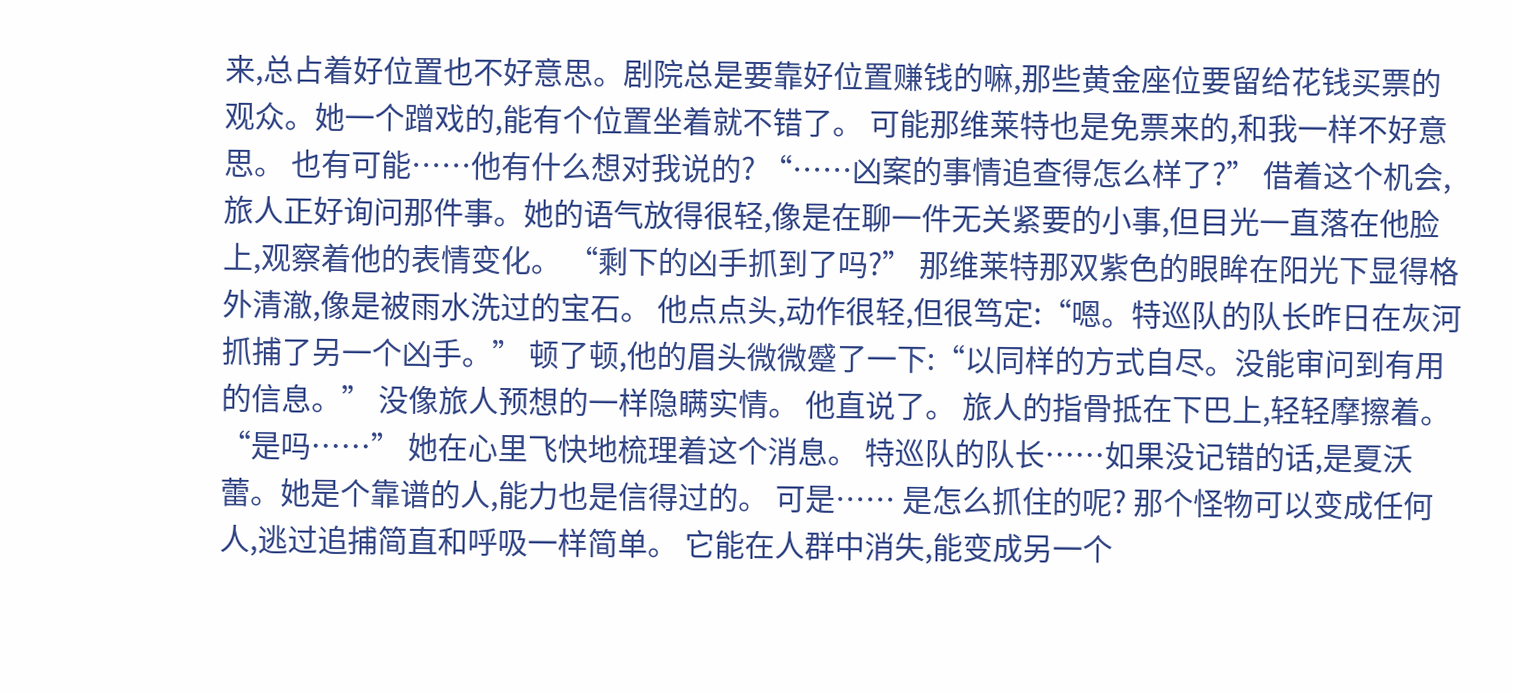来,总占着好位置也不好意思。剧院总是要靠好位置赚钱的嘛,那些黄金座位要留给花钱买票的观众。她一个蹭戏的,能有个位置坐着就不错了。 可能那维莱特也是免票来的,和我一样不好意思。 也有可能……他有什么想对我说的? “……凶案的事情追查得怎么样了?” 借着这个机会,旅人正好询问那件事。她的语气放得很轻,像是在聊一件无关紧要的小事,但目光一直落在他脸上,观察着他的表情变化。 “剩下的凶手抓到了吗?” 那维莱特那双紫色的眼眸在阳光下显得格外清澈,像是被雨水洗过的宝石。 他点点头,动作很轻,但很笃定:“嗯。特巡队的队长昨日在灰河抓捕了另一个凶手。” 顿了顿,他的眉头微微蹙了一下:“以同样的方式自尽。没能审问到有用的信息。” 没像旅人预想的一样隐瞒实情。 他直说了。 旅人的指骨抵在下巴上,轻轻摩擦着。 “是吗……” 她在心里飞快地梳理着这个消息。 特巡队的队长……如果没记错的话,是夏沃蕾。她是个靠谱的人,能力也是信得过的。 可是…… 是怎么抓住的呢? 那个怪物可以变成任何人,逃过追捕简直和呼吸一样简单。 它能在人群中消失,能变成另一个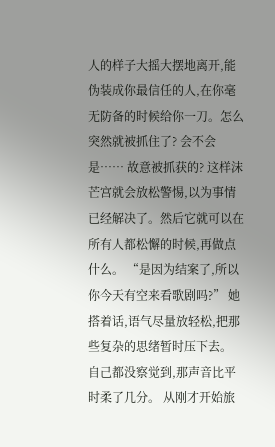人的样子大摇大摆地离开,能伪装成你最信任的人,在你毫无防备的时候给你一刀。怎么突然就被抓住了? 会不会是…… 故意被抓获的? 这样沫芒宫就会放松警惕,以为事情已经解决了。然后它就可以在所有人都松懈的时候,再做点什么。 “是因为结案了,所以你今天有空来看歌剧吗?” 她搭着话,语气尽量放轻松,把那些复杂的思绪暂时压下去。 自己都没察觉到,那声音比平时柔了几分。 从刚才开始旅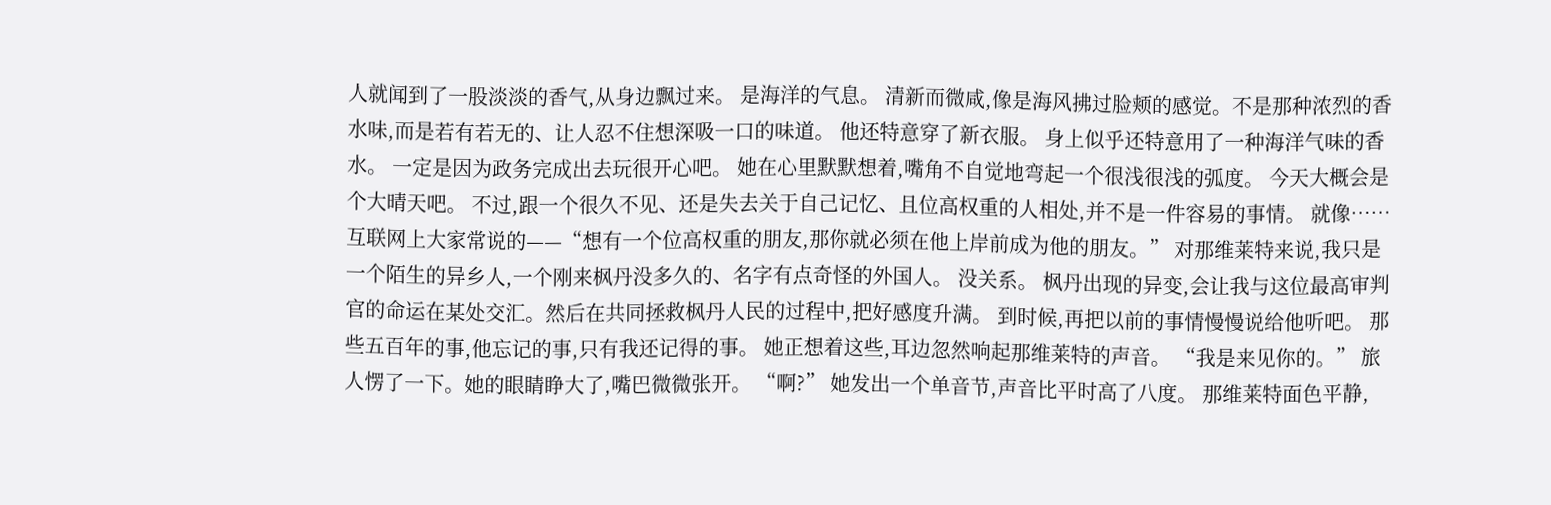人就闻到了一股淡淡的香气,从身边飘过来。 是海洋的气息。 清新而微咸,像是海风拂过脸颊的感觉。不是那种浓烈的香水味,而是若有若无的、让人忍不住想深吸一口的味道。 他还特意穿了新衣服。 身上似乎还特意用了一种海洋气味的香水。 一定是因为政务完成出去玩很开心吧。 她在心里默默想着,嘴角不自觉地弯起一个很浅很浅的弧度。 今天大概会是个大晴天吧。 不过,跟一个很久不见、还是失去关于自己记忆、且位高权重的人相处,并不是一件容易的事情。 就像……互联网上大家常说的——“想有一个位高权重的朋友,那你就必须在他上岸前成为他的朋友。” 对那维莱特来说,我只是一个陌生的异乡人,一个刚来枫丹没多久的、名字有点奇怪的外国人。 没关系。 枫丹出现的异变,会让我与这位最高审判官的命运在某处交汇。然后在共同拯救枫丹人民的过程中,把好感度升满。 到时候,再把以前的事情慢慢说给他听吧。 那些五百年的事,他忘记的事,只有我还记得的事。 她正想着这些,耳边忽然响起那维莱特的声音。 “我是来见你的。” 旅人愣了一下。她的眼睛睁大了,嘴巴微微张开。 “啊?” 她发出一个单音节,声音比平时高了八度。 那维莱特面色平静,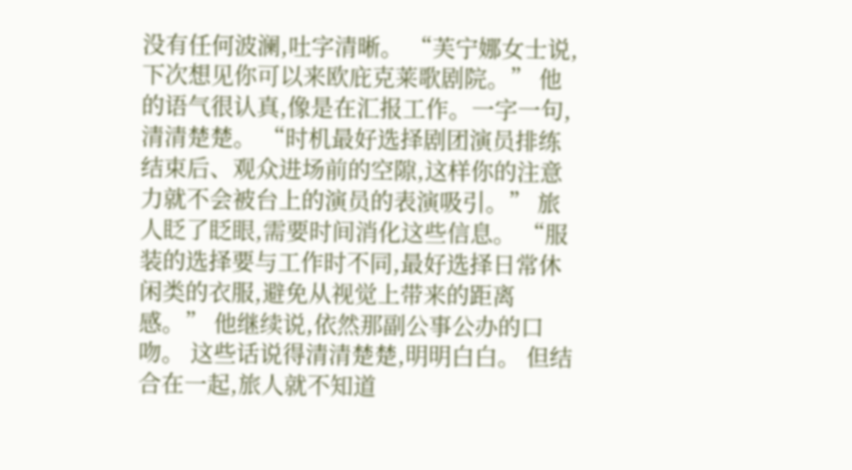没有任何波澜,吐字清晰。 “芙宁娜女士说,下次想见你可以来欧庇克莱歌剧院。” 他的语气很认真,像是在汇报工作。一字一句,清清楚楚。 “时机最好选择剧团演员排练结束后、观众进场前的空隙,这样你的注意力就不会被台上的演员的表演吸引。” 旅人眨了眨眼,需要时间消化这些信息。 “服装的选择要与工作时不同,最好选择日常休闲类的衣服,避免从视觉上带来的距离感。” 他继续说,依然那副公事公办的口吻。 这些话说得清清楚楚,明明白白。 但结合在一起,旅人就不知道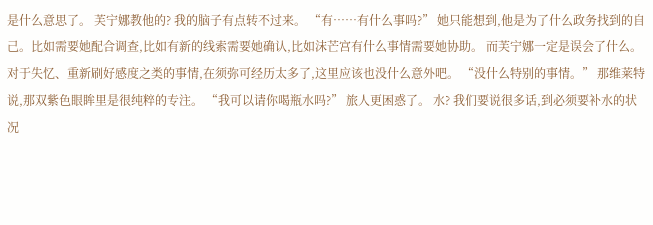是什么意思了。 芙宁娜教他的? 我的脑子有点转不过来。 “有……有什么事吗?” 她只能想到,他是为了什么政务找到的自己。比如需要她配合调查,比如有新的线索需要她确认,比如沫芒宫有什么事情需要她协助。 而芙宁娜一定是误会了什么。 对于失忆、重新刷好感度之类的事情,在须弥可经历太多了,这里应该也没什么意外吧。 “没什么特别的事情。” 那维莱特说,那双紫色眼眸里是很纯粹的专注。 “我可以请你喝瓶水吗?” 旅人更困惑了。 水? 我们要说很多话,到必须要补水的状况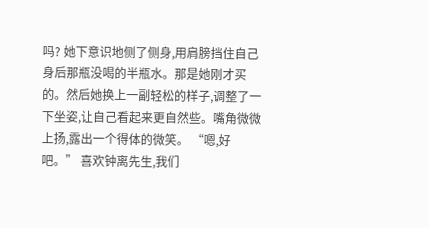吗? 她下意识地侧了侧身,用肩膀挡住自己身后那瓶没喝的半瓶水。那是她刚才买的。然后她换上一副轻松的样子,调整了一下坐姿,让自己看起来更自然些。嘴角微微上扬,露出一个得体的微笑。 “嗯,好吧。” 喜欢钟离先生,我们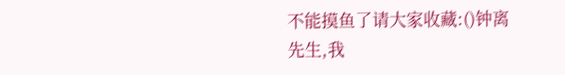不能摸鱼了请大家收藏:()钟离先生,我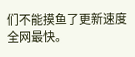们不能摸鱼了更新速度全网最快。